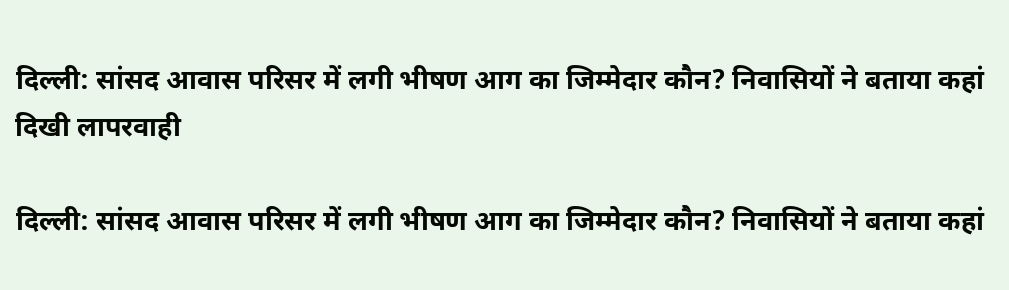दिल्ली: सांसद आवास परिसर में लगी भीषण आग का जिम्मेदार कौन? निवासियों ने बताया कहां दिखी लापरवाही

दिल्ली: सांसद आवास परिसर में लगी भीषण आग का जिम्मेदार कौन? निवासियों ने बताया कहां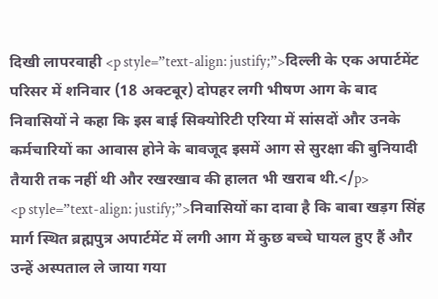दिखी लापरवाही <p style=”text-align: justify;”>दिल्ली के एक अपार्टमेंट परिसर में शनिवार (18 अक्टबूर) दोपहर लगी भीषण आग के बाद निवासियों ने कहा कि इस बाई सिक्योरिटी एरिया में सांसदों और उनके कर्मचारियों का आवास होने के बावजूद इसमें आग से सुरक्षा की बुनियादी तैयारी तक नहीं थी और रखरखाव की हालत भी खराब थी.</p>
<p style=”text-align: justify;”>निवासियों का दावा है कि बाबा खड़ग सिंह मार्ग स्थित ब्रह्मपुत्र अपार्टमेंट में लगी आग में कुछ बच्चे घायल हुए हैं और उन्हें अस्पताल ले जाया गया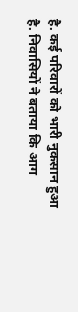है. कई परिवारों को भारी नुकसान हुआ है. निवासियों ने बताया कि आग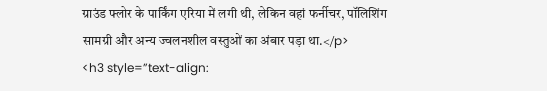ग्राउंड फ्लोर के पार्किंग एरिया में लगी थी, लेकिन वहां फर्नीचर, पॉलिशिंग सामग्री और अन्य ज्वलनशील वस्तुओं का अंबार पड़ा था.</p>
<h3 style=”text-align: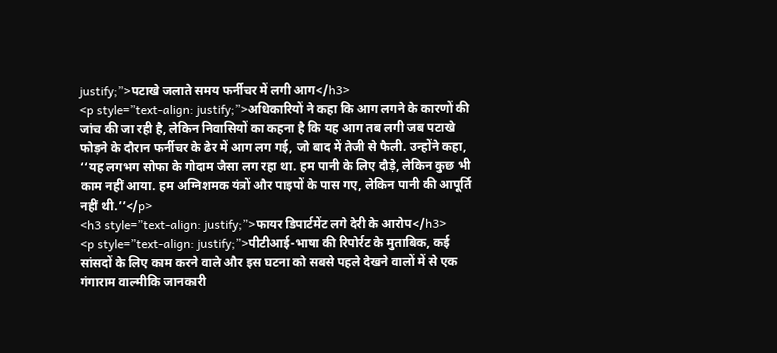justify;”>पटाखे जलाते समय फर्नीचर में लगी आग</h3>
<p style=”text-align: justify;”>अधिकारियों ने कहा कि आग लगने के कारणों की जांच की जा रही है, लेकिन निवासियों का कहना है कि यह आग तब लगी जब पटाखे फोड़ने के दौरान फर्नीचर के ढेर में आग लग गई, जो बाद में तेजी से फैली. उन्होंने कहा, ‘‘यह लगभग सोफा के गोदाम जैसा लग रहा था. हम पानी के लिए दौड़े, लेकिन कुछ भी काम नहीं आया. हम अग्निशमक यंत्रों और पाइपों के पास गए, लेकिन पानी की आपूर्ति नहीं थी.’’</p>
<h3 style=”text-align: justify;”>फायर डिपार्टमेंट लगे देरी के आरोप</h3>
<p style=”text-align: justify;”>पीटीआई-भाषा की रिपोर्रट के मुताबिक, कई सांसदों के लिए काम करने वाले और इस घटना को सबसे पहले देखने वालों में से एक गंगाराम वाल्मीकि जानकारी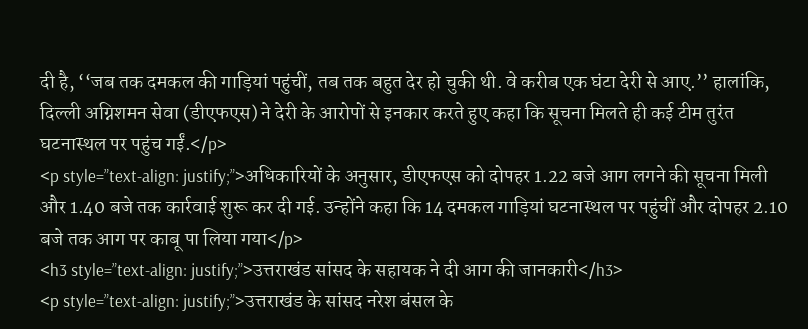दी है, ‘‘जब तक दमकल की गाड़ियां पहुंचीं, तब तक बहुत देर हो चुकी थी. वे करीब एक घंटा देरी से आए.’’ हालांकि, दिल्ली अग्निशमन सेवा (डीएफएस) ने देरी के आरोपों से इनकार करते हुए कहा कि सूचना मिलते ही कई टीम तुरंत घटनास्थल पर पहुंच गईं.</p>
<p style=”text-align: justify;”>अधिकारियों के अनुसार, डीएफएस को दोपहर 1.22 बजे आग लगने की सूचना मिली और 1.40 बजे तक कार्रवाई शुरू कर दी गई. उन्होंने कहा कि 14 दमकल गाड़ियां घटनास्थल पर पहुंचीं और दोपहर 2.10 बजे तक आग पर काबू पा लिया गया</p>
<h3 style=”text-align: justify;”>उत्तराखंड सांसद के सहायक ने दी आग की जानकारी</h3>
<p style=”text-align: justify;”>उत्तराखंड के सांसद नरेश बंसल के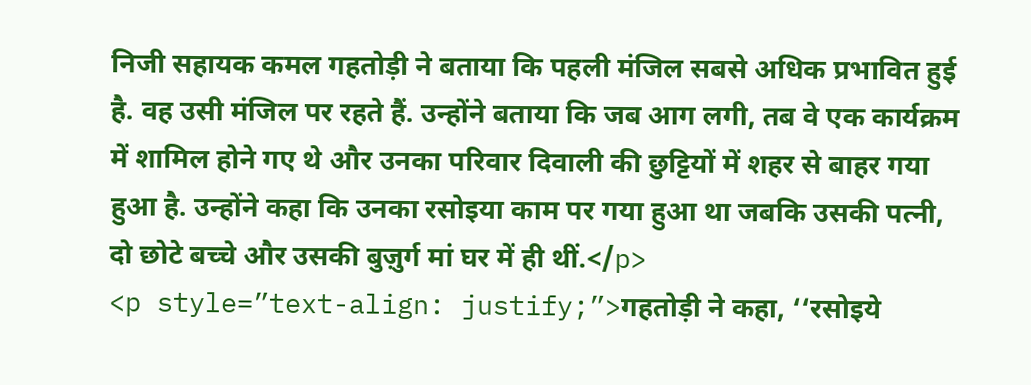निजी सहायक कमल गहतोड़ी ने बताया कि पहली मंजिल सबसे अधिक प्रभावित हुई है. वह उसी मंजिल पर रहते हैं. उन्होंने बताया कि जब आग लगी, तब वे एक कार्यक्रम में शामिल होने गए थे और उनका परिवार दिवाली की छुट्टियों में शहर से बाहर गया हुआ है. उन्होंने कहा कि उनका रसोइया काम पर गया हुआ था जबकि उसकी पत्नी, दो छोटे बच्चे और उसकी बुज़ुर्ग मां घर में ही थीं.</p>
<p style=”text-align: justify;”>गहतोड़ी ने कहा, ‘‘रसोइये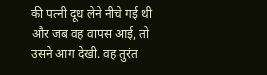की पत्नी दूध लेने नीचे गई थी और जब वह वापस आई, तो उसने आग देखी. वह तुरंत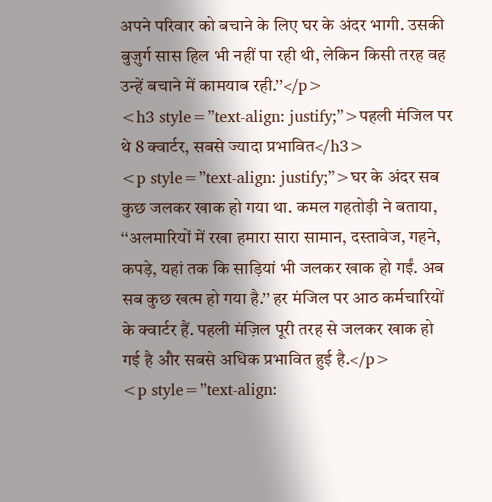अपने परिवार को बचाने के लिए घर के अंदर भागी. उसकी बुज़ुर्ग सास हिल भी नहीं पा रही थी, लेकिन किसी तरह वह उन्हें बचाने में कामयाब रही.’’</p>
<h3 style=”text-align: justify;”>पहली मंजिल पर थे 8 क्वार्टर, सबसे ज्यादा प्रभावित</h3>
<p style=”text-align: justify;”>घर के अंदर सब कुछ जलकर खाक हो गया था. कमल गहतोड़ी ने बताया, ‘‘अलमारियों में रखा हमारा सारा सामान, दस्तावेज, गहने, कपड़े, यहां तक कि साड़ियां भी जलकर खाक हो गईं. अब सब कुछ खत्म हो गया है.’’ हर मंजिल पर आठ कर्मचारियों के क्वार्टर हैं. पहली मंज़िल पूरी तरह से जलकर खाक हो गई है और सबसे अधिक प्रभावित हुई है.</p>
<p style=”text-align: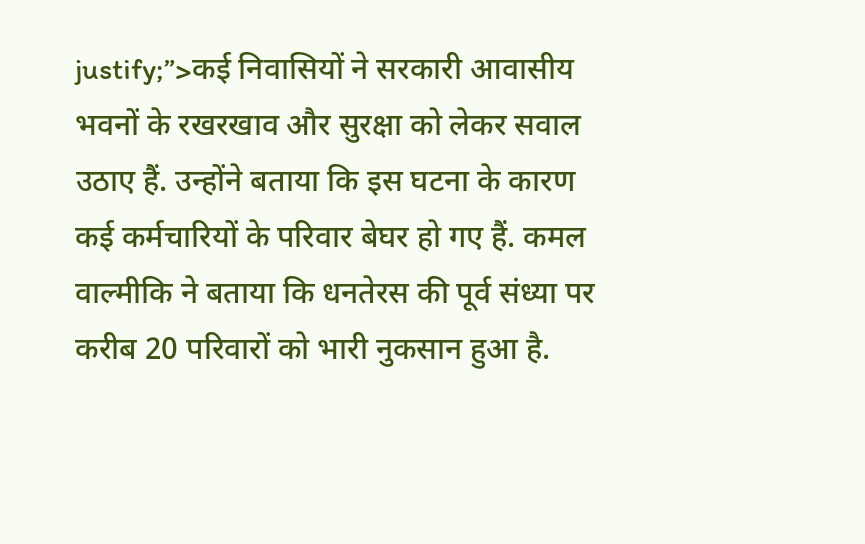justify;”>कई निवासियों ने सरकारी आवासीय भवनों के रखरखाव और सुरक्षा को लेकर सवाल उठाए हैं. उन्होंने बताया कि इस घटना के कारण कई कर्मचारियों के परिवार बेघर हो गए हैं. कमल वाल्मीकि ने बताया कि धनतेरस की पूर्व संध्या पर करीब 20 परिवारों को भारी नुकसान हुआ है.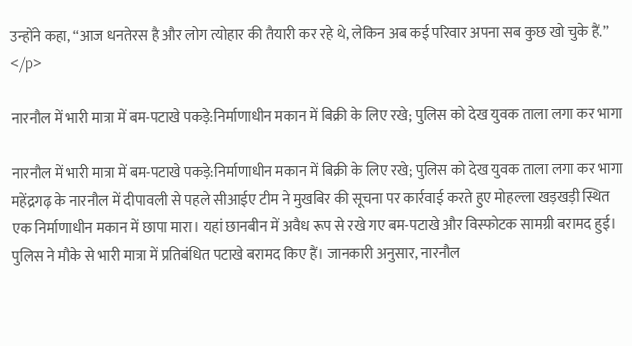उन्होंने कहा, ‘‘आज धनतेरस है और लोग त्योहार की तैयारी कर रहे थे, लेकिन अब कई परिवार अपना सब कुछ खो चुके हैं.’’ </p>

नारनौल में भारी मात्रा में बम-पटाखे पकड़े:निर्माणाधीन मकान में बिक्री के लिए रखे; पुलिस को देख युवक ताला लगा कर भागा

नारनौल में भारी मात्रा में बम-पटाखे पकड़े:निर्माणाधीन मकान में बिक्री के लिए रखे; पुलिस को देख युवक ताला लगा कर भागा महेंद्रगढ़ के नारनौल में दीपावली से पहले सीआईए टीम ने मुखबिर की सूचना पर कार्रवाई करते हुए मोहल्ला खड़खड़ी स्थित एक निर्माणाधीन मकान में छापा मारा। यहां छानबीन में अवैध रूप से रखे गए बम-पटाखे और विस्फोटक सामग्री बरामद हुई। पुलिस ने मौके से भारी मात्रा में प्रतिबंधित पटाखे बरामद किए हैं। जानकारी अनुसार, नारनौल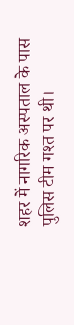शहर में नागरिक अस्पताल के पास पुलिस टीम गश्त पर थी।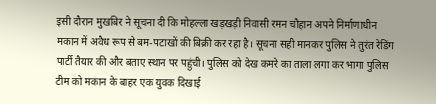इसी दौरान मुखबिर ने सूचना दी कि मोहल्ला खड़खड़ी निवासी रमन चौहान अपने निर्माणाधीन मकान में अवैध रूप से बम-पटाखों की बिक्री कर रहा है। सूचना सही मानकर पुलिस ने तुरंत रेडिंग पार्टी तैयार की और बताए स्थान पर पहुंची। पुलिस को देख कमरे का ताला लगा कर भागा पुलिस टीम को मकान के बाहर एक युवक दिखाई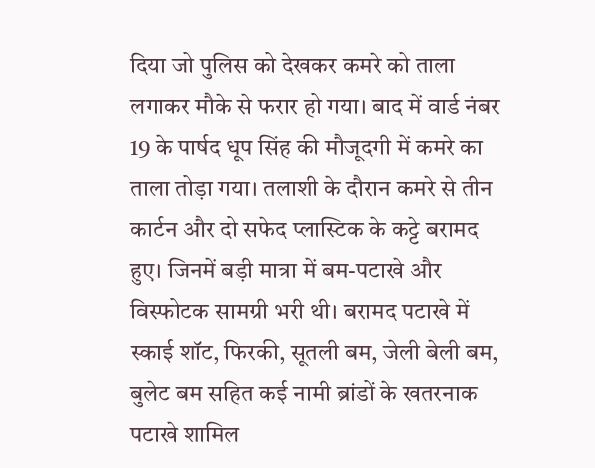दिया जो पुलिस को देखकर कमरे को ताला लगाकर मौके से फरार हो गया। बाद में वार्ड नंबर 19 के पार्षद धूप सिंह की मौजूदगी में कमरे का ताला तोड़ा गया। तलाशी के दौरान कमरे से तीन कार्टन और दो सफेद प्लास्टिक के कट्टे बरामद हुए। जिनमें बड़ी मात्रा में बम-पटाखे और विस्फोटक सामग्री भरी थी। बरामद पटाखे में स्काई शॉट, फिरकी, सूतली बम, जेली बेली बम, बुलेट बम सहित कई नामी ब्रांडों के खतरनाक पटाखे शामिल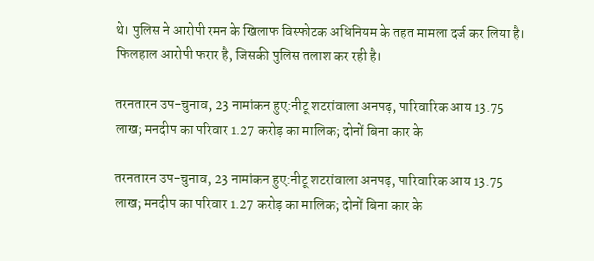थे। पुलिस ने आरोपी रमन के खिलाफ विस्फोटक अधिनियम के तहत मामला दर्ज कर लिया है। फिलहाल आरोपी फरार है, जिसकी पुलिस तलाश कर रही है।

तरनतारन उप-चुनाव, 23 नामांकन हुए:नीटू शटरांवाला अनपढ़, पारिवारिक आय 13.75 लाख; मनदीप का परिवार 1.27 करोड़ का मालिक; दोनों बिना कार के

तरनतारन उप-चुनाव, 23 नामांकन हुए:नीटू शटरांवाला अनपढ़, पारिवारिक आय 13.75 लाख; मनदीप का परिवार 1.27 करोड़ का मालिक; दोनों बिना कार के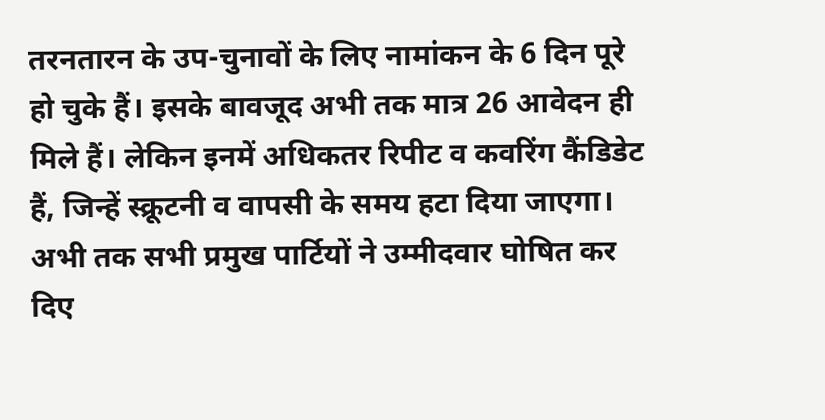तरनतारन के उप-चुनावों के लिए नामांकन के 6 दिन पूरे हो चुके हैं। इसके बावजूद अभी तक मात्र 26 आवेदन ही मिले हैं। लेकिन इनमें अधिकतर रिपीट व कवरिंग कैंडिडेट हैं, जिन्हें स्क्रूटनी व वापसी के समय हटा दिया जाएगा। अभी तक सभी प्रमुख पार्टियों ने उम्मीदवार घोषित कर दिए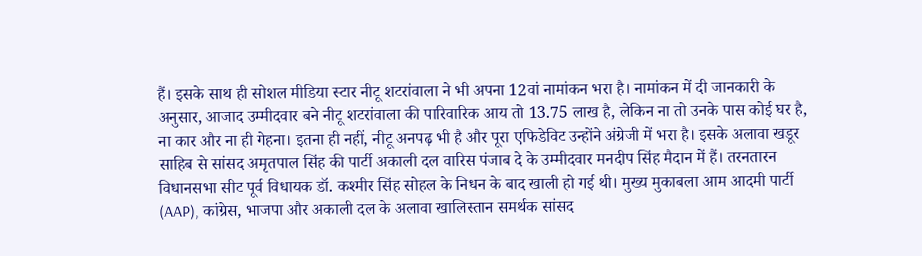हैं। इसके साथ ही सोशल मीडिया स्टार नीटू शटरांवाला ने भी अपना 12वां नामांकन भरा है। नामांकन में दी जानकारी के अनुसार, आजाद उम्मीदवार बने नीटू शटरांवाला की पारिवारिक आय तो 13.75 लाख है, लेकिन ना तो उनके पास कोई घर है, ना कार और ना ही गेहना। इतना ही नहीं, नीटू अनपढ़ भी है और पूरा एफिडेविट उन्होंने अंग्रेजी में भरा है। इसके अलावा खडूर साहिब से सांसद अमृतपाल सिंह की पार्टी अकाली दल वारिस पंजाब दे के उम्मीदवार मनदीप सिंह मैदान में हैं। तरनतारन विधानसभा सीट पूर्व विधायक डॉ. कश्मीर सिंह सोहल के निधन के बाद खाली हो गई थी। मुख्य मुकाबला आम आदमी पार्टी (AAP), कांग्रेस, भाजपा और अकाली दल के अलावा खालिस्तान समर्थक सांसद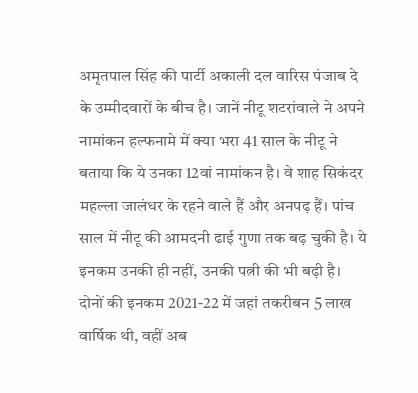अमृतपाल सिंह की पार्टी अकाली दल वारिस पंजाब दे के उम्मीदवारों के बीच है। जानें नीटू शटरांवाले ने अपने नामांकन हल्फनामे में क्या भरा 41 साल के नीटू ने बताया कि ये उनका 12वां नामांकन है। वे शाह सिकंदर महल्ला जालंधर के रहने वाले हैं और अनपढ़ हैं। पांच साल में नीटू की आमदनी ढाई गुणा तक बढ़ चुकी है। ये इनकम उनकी ही नहीं, उनकी पत्नी की भी बढ़ी है। दोनों की इनकम 2021-22 में जहां तकरीबन 5 लाख वार्षिक थी, वहीं अब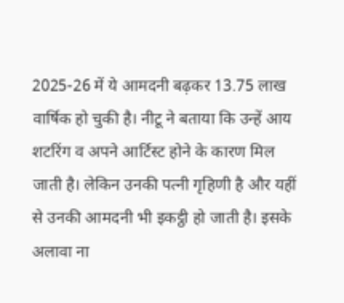2025-26 में ये आमदनी बढ़कर 13.75 लाख वार्षिक हो चुकी है। नीटू ने बताया कि उन्हें आय शटरिंग व अपने आर्टिस्ट होने के कारण मिल जाती है। लेकिन उनकी पत्नी गृहिणी है और यहीं से उनकी आमदनी भी इकट्ठी हो जाती है। इसके अलावा ना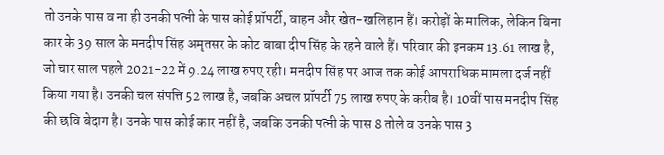तो उनके पास व ना ही उनकी पत्नी के पास कोई प्रॉपर्टी, वाहन और खेत-खलिहान हैं। करोड़ों के मालिक, लेकिन बिना कार के 39 साल के मनदीप सिंह अमृतसर के कोट बाबा दीप सिंह के रहने वाले हैं। परिवार की इनकम 13.61 लाख है, जो चार साल पहले 2021-22 में 9.24 लाख रुपए रही। मनदीप सिंह पर आज तक कोई आपराधिक मामला दर्ज नहीं किया गया है। उनकी चल संपत्ति 52 लाख है, जबकि अचल प्रॉपर्टी 75 लाख रुपए के करीब है। 10वीं पास मनदीप सिंह की छवि बेदाग है। उनके पास कोई कार नहीं है, जबकि उनकी पत्नी के पास 8 तोले व उनके पास 3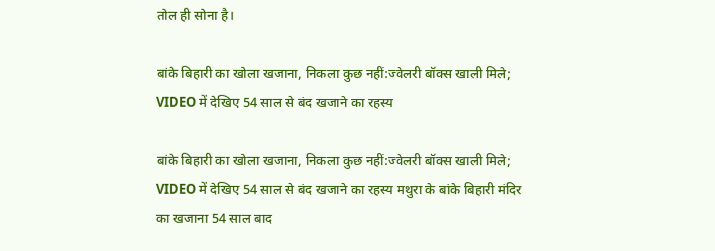तोल ही सोना है।

बांके बिहारी का खोला खजाना, निकला कुछ नहीं:ज्वेलरी बॉक्स खाली मिले; VIDEO में देखिए 54 साल से बंद खजाने का रहस्य

बांके बिहारी का खोला खजाना, निकला कुछ नहीं:ज्वेलरी बॉक्स खाली मिले; VIDEO में देखिए 54 साल से बंद खजाने का रहस्य मथुरा के बांके बिहारी मंदिर का खजाना 54 साल बाद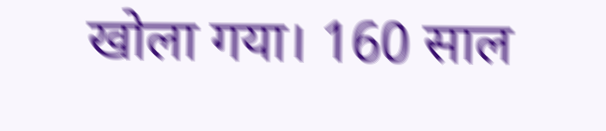खोला गया। 160 साल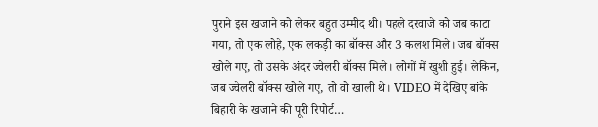पुराने इस खजाने को लेकर बहुत उम्मीद थी। पहले दरवाजे को जब काटा गया, तो एक लोहे, एक लकड़ी का बॉक्स और 3 कलश मिले। जब बॉक्स खोले गए, तो उसके अंदर ज्वेलरी बॉक्स मिले। लोगों में खुशी हुई। लेकिन, जब ज्वेलरी बॉक्स खोले गए, तो वो खाली थे। VIDEO में देखिए बांके बिहारी के खजाने की पूरी रिपोर्ट…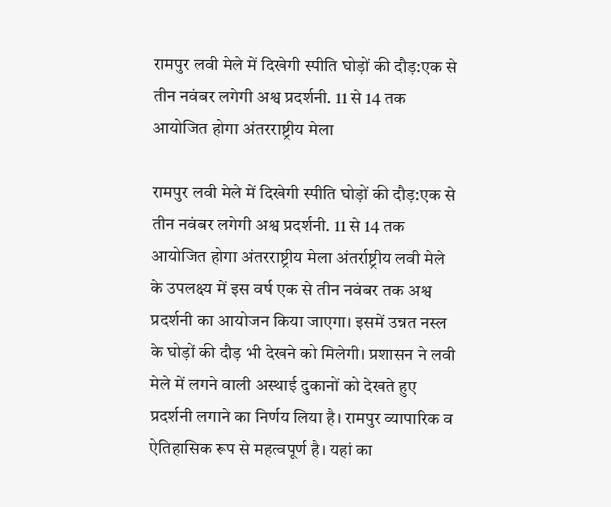रामपुर लवी मेले में दिखेगी स्पीति घोड़ों की दौड़:एक से तीन नवंबर लगेगी अश्व प्रदर्शनी. 11 से 14 तक आयोजित होगा अंतरराष्ट्रीय मेला

रामपुर लवी मेले में दिखेगी स्पीति घोड़ों की दौड़:एक से तीन नवंबर लगेगी अश्व प्रदर्शनी. 11 से 14 तक आयोजित होगा अंतरराष्ट्रीय मेला अंतर्राष्ट्रीय लवी मेले के उपलक्ष्य में इस वर्ष एक से तीन नवंबर तक अश्व प्रदर्शनी का आयोजन किया जाएगा। इसमें उन्नत नस्ल के घोड़ों की दौड़ भी देखने को मिलेगी। प्रशासन ने लवी मेले में लगने वाली अस्थाई दुकानों को देखते हुए प्रदर्शनी लगाने का निर्णय लिया है। रामपुर व्यापारिक व ऐतिहासिक रूप से महत्वपूर्ण है। यहां का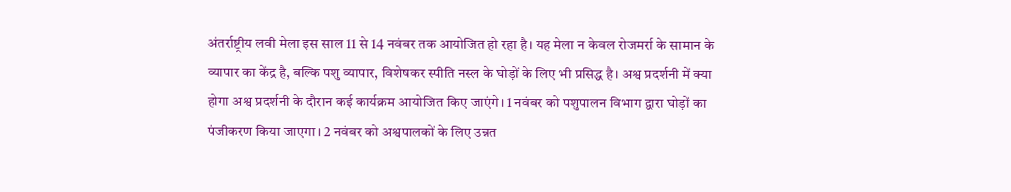अंतर्राष्ट्रीय लवी मेला इस साल 11 से 14 नवंबर तक आयोजित हो रहा है। यह मेला न केवल रोजमर्रा के सामान के व्यापार का केंद्र है, बल्कि पशु व्यापार, विशेषकर स्पीति नस्ल के घोड़ों के लिए भी प्रसिद्ध है। अश्व प्रदर्शनी में क्या होगा अश्व प्रदर्शनी के दौरान कई कार्यक्रम आयोजित किए जाएंगे। 1 नवंबर को पशुपालन विभाग द्वारा घोड़ों का पंजीकरण किया जाएगा। 2 नवंबर को अश्वपालकों के लिए उन्नत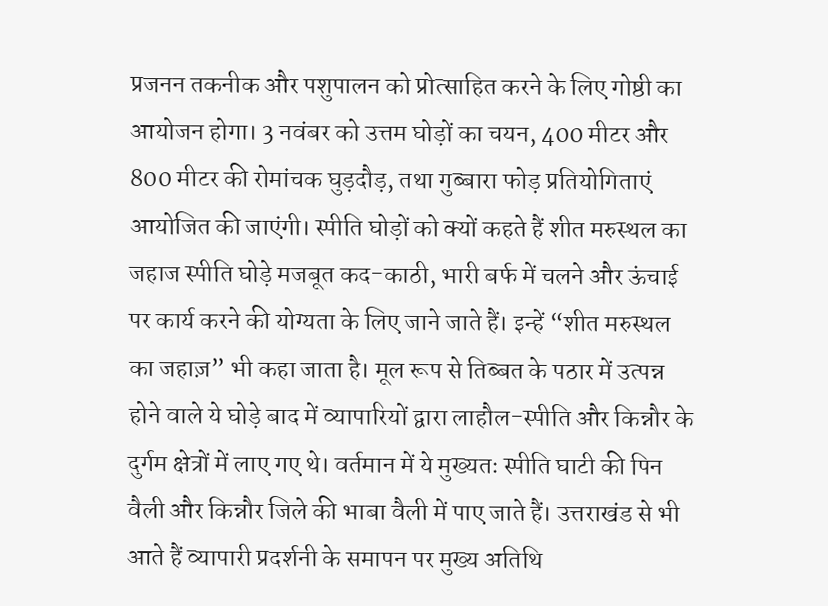प्रजनन तकनीक और पशुपालन को प्रोत्साहित करने के लिए गोष्ठी का आयोजन होगा। 3 नवंबर को उत्तम घोड़ों का चयन, 400 मीटर और 800 मीटर की रोमांचक घुड़दौड़, तथा गुब्बारा फोड़ प्रतियोगिताएं आयोजित की जाएंगी। स्पीति घोड़ों को क्यों कहते हैं शीत मरुस्थल का जहाज स्पीति घोड़े मजबूत कद-काठी, भारी बर्फ में चलने और ऊंचाई पर कार्य करने की योग्यता के लिए जाने जाते हैं। इन्हें “शीत मरुस्थल का जहाज़” भी कहा जाता है। मूल रूप से तिब्बत के पठार में उत्पन्न होने वाले ये घोड़े बाद में व्यापारियों द्वारा लाहौल-स्पीति और किन्नौर के दुर्गम क्षेत्रों में लाए गए थे। वर्तमान में ये मुख्यतः स्पीति घाटी की पिन वैली और किन्नौर जिले की भाबा वैली में पाए जाते हैं। उत्तराखंड से भी आते हैं व्यापारी प्रदर्शनी के समापन पर मुख्य अतिथि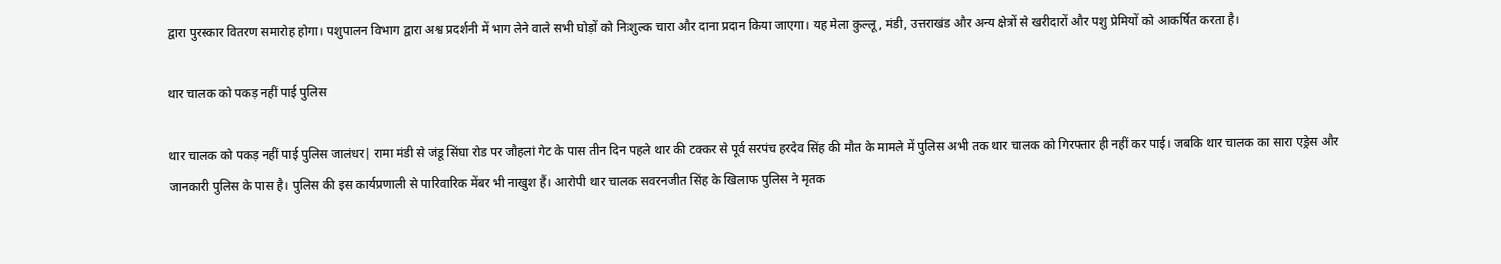द्वारा पुरस्कार वितरण समारोह होगा। पशुपालन विभाग द्वारा अश्व प्रदर्शनी में भाग लेने वाले सभी घोड़ों को निःशुल्क चारा और दाना प्रदान किया जाएगा। यह मेला कुल्लू, मंडी, उत्तराखंड और अन्य क्षेत्रों से खरीदारों और पशु प्रेमियों को आकर्षित करता है।

थार चालक को पकड़ नहीं पाई पुलिस

थार चालक को पकड़ नहीं पाई पुलिस जालंधर| रामा मंडी से जंडू सिंघा रोड पर जौहलां गेट के पास तीन दिन पहले थार की टक्कर से पूर्व सरपंच हरदेव सिंह की मौत के मामले में पुलिस अभी तक थार चालक को गिरफ्तार ही नहीं कर पाई। जबकि थार चालक का सारा एड्रेस और जानकारी पुलिस के पास है। पुलिस की इस कार्यप्रणाली से पारिवारिक मेंबर भी नाखुश हैं। आरोपी थार चालक सवरनजीत सिंह के खिलाफ पुलिस ने मृतक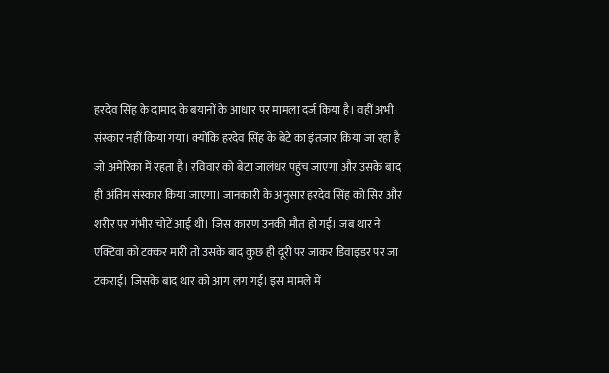हरदेव सिंह के दामाद के बयानों के आधार पर मामला दर्ज किया है। वहीं अभी संस्कार नहीं किया गया। क्योंकि हरदेव सिंह के बेटे का इंतजार किया जा रहा है जो अमेरिका में रहता है। रविवार को बेटा जालंधर पहुंच जाएगा और उसके बाद ही अंतिम संस्कार किया जाएगा। जानकारी के अनुसार हरदेव सिंह को सिर और शरीर पर गंभीर चोटें आई थी। जिस कारण उनकी मौत हो गई। जब थार ने एक्टिवा को टक्कर मारी तो उसके बाद कुछ ही दूरी पर जाकर डिवाइडर पर जा टकराई। जिसके बाद थार को आग लग गई। इस मामले में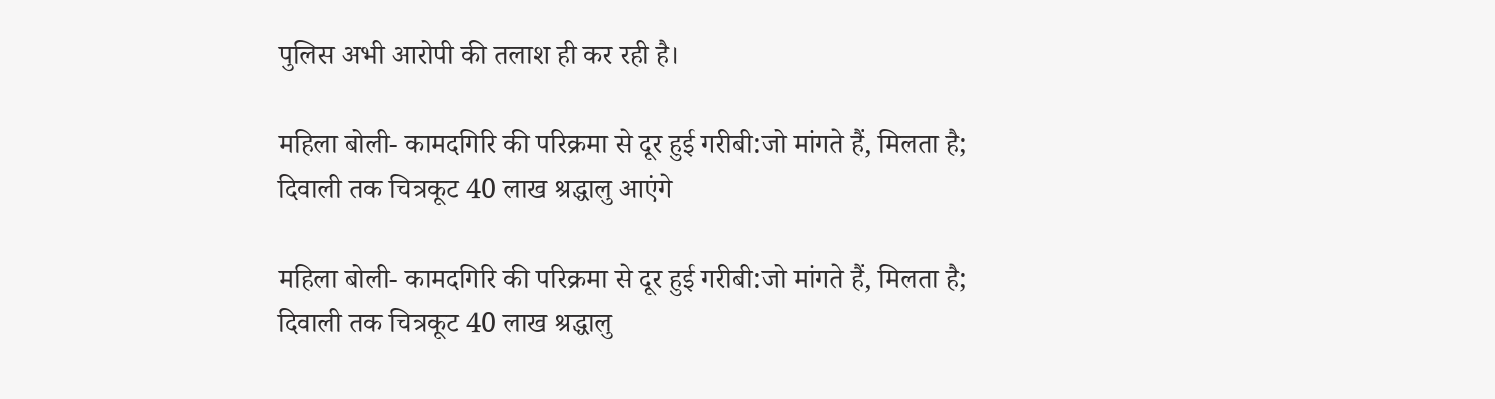पुलिस अभी आरोपी की तलाश ही कर रही है।

महिला बोली- कामदगिरि की परिक्रमा से दूर हुई गरीबी:जो मांगते हैं, मिलता है; दिवाली तक चित्रकूट 40 लाख श्रद्धालु आएंगे

महिला बोली- कामदगिरि की परिक्रमा से दूर हुई गरीबी:जो मांगते हैं, मिलता है; दिवाली तक चित्रकूट 40 लाख श्रद्धालु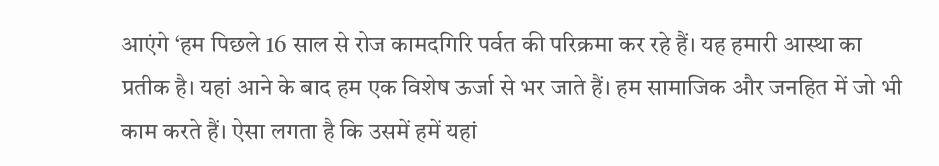आएंगे ‘हम पिछले 16 साल से रोज कामदगिरि पर्वत की परिक्रमा कर रहे हैं। यह हमारी आस्था का प्रतीक है। यहां आने के बाद हम एक विशेष ऊर्जा से भर जाते हैं। हम सामाजिक और जनहित में जो भी काम करते हैं। ऐसा लगता है कि उसमें हमें यहां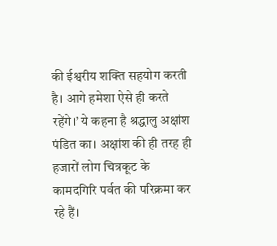की ईश्वरीय शक्ति सहयोग करती है। आगे हमेशा ऐसे ही करते रहेंगे।’ ये कहना है श्रद्धालु अक्षांश पंडित का। अक्षांश की ही तरह ही हजारों लोग चित्रकूट के कामदगिरि पर्वत की परिक्रमा कर रहे हैं।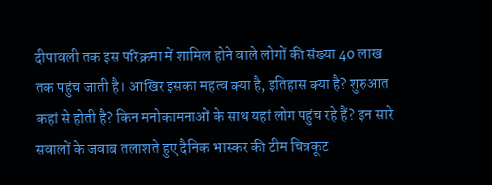दीपावली तक इस परिक्रमा में शामिल होने वाले लोगों की संख्या 40 लाख तक पहुंच जाती है। आखिर इसका महत्व क्या है, इतिहास क्या है? शुरुआत कहां से होती है? किन मनोकामनाओं के साथ यहां लोग पहुंच रहे हैं? इन सारे सवालों के जवाब तलाशते हुए दैनिक भास्कर की टीम चित्रकूट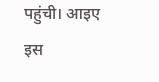पहुंची। आइए इस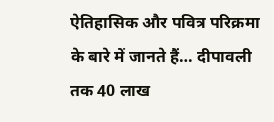ऐतिहासिक और पवित्र परिक्रमा के बारे में जानते हैं… दीपावली तक 40 लाख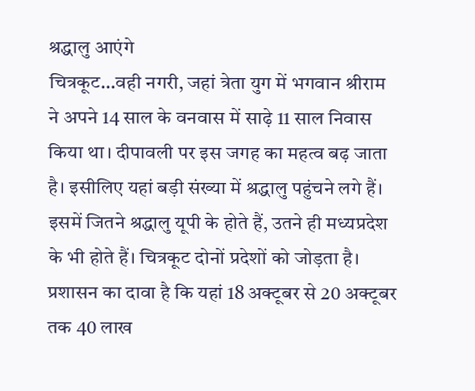श्रद्धालु आएंगे
चित्रकूट…वही नगरी, जहां त्रेता युग में भगवान श्रीराम ने अपने 14 साल के वनवास में साढ़े 11 साल निवास किया था। दीपावली पर इस जगह का महत्व बढ़ जाता है। इसीलिए यहां बड़ी संख्या में श्रद्धालु पहुंचने लगे हैं। इसमें जितने श्रद्धालु यूपी के होते हैं, उतने ही मध्यप्रदेश के भी होते हैं। चित्रकूट दोनों प्रदेशों को जोड़ता है। प्रशासन का दावा है कि यहां 18 अक्टूबर से 20 अक्टूबर तक 40 लाख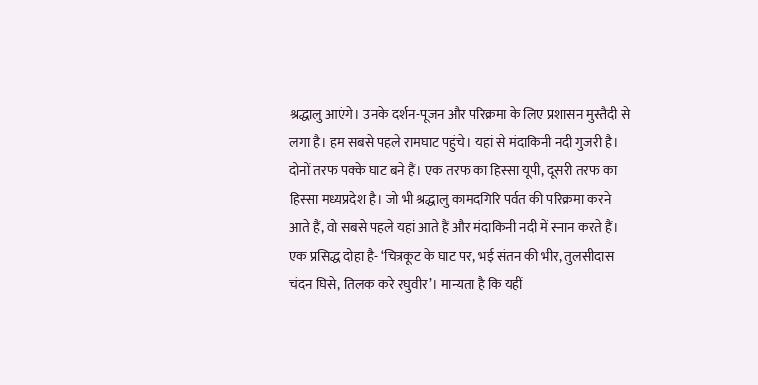श्रद्धालु आएंगे। उनके दर्शन-पूजन और परिक्रमा के लिए प्रशासन मुस्तैदी से लगा है। हम सबसे पहले रामघाट पहुंचे। यहां से मंदाकिनी नदी गुजरी है। दोनों तरफ पक्के घाट बने हैं। एक तरफ का हिस्सा यूपी, दूसरी तरफ का हिस्सा मध्यप्रदेश है। जो भी श्रद्धालु कामदगिरि पर्वत की परिक्रमा करने आते हैं, वो सबसे पहले यहां आते हैं और मंदाकिनी नदी में स्नान करते हैं। एक प्रसिद्ध दोहा है- ‘चित्रकूट के घाट पर, भई संतन की भीर, तुलसीदास चंदन घिसे, तिलक करे रघुवीर’। मान्यता है कि यहीं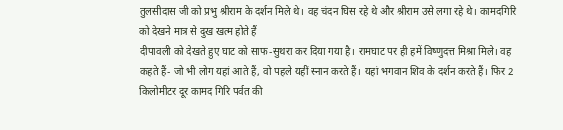तुलसीदास जी को प्रभु श्रीराम के दर्शन मिले थे। वह चंदन घिस रहे थे और श्रीराम उसे लगा रहे थे। कामदगिरि को देखने मात्र से दुख खत्म होते हैं
दीपावली को देखते हुए घाट को साफ-सुथरा कर दिया गया है। रामघाट पर ही हमें विष्णुदत्त मिश्रा मिले। वह कहते हैं- जो भी लोग यहां आते हैं, वो पहले यहीं स्नान करते हैं। यहां भगवान शिव के दर्शन करते हैं। फिर 2 किलोमीटर दूर कामद गिरि पर्वत की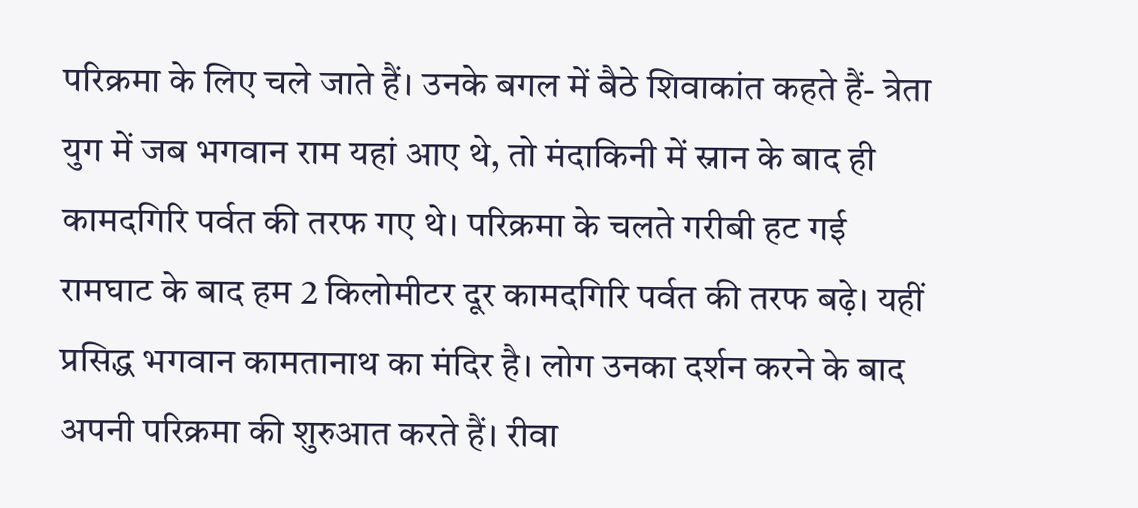परिक्रमा के लिए चले जाते हैं। उनके बगल में बैठे शिवाकांत कहते हैं- त्रेता युग में जब भगवान राम यहां आए थे, तो मंदाकिनी में स्नान के बाद ही कामदगिरि पर्वत की तरफ गए थे। परिक्रमा के चलते गरीबी हट गई
रामघाट के बाद हम 2 किलोमीटर दूर कामदगिरि पर्वत की तरफ बढ़े। यहीं प्रसिद्ध भगवान कामतानाथ का मंदिर है। लोग उनका दर्शन करने के बाद अपनी परिक्रमा की शुरुआत करते हैं। रीवा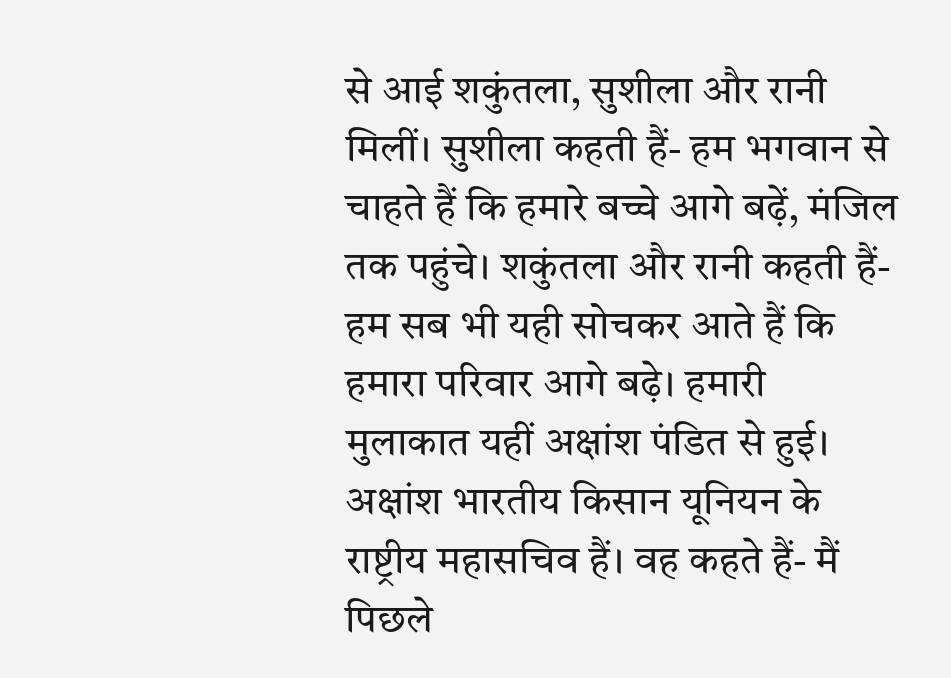से आई शकुंतला, सुशीला और रानी मिलीं। सुशीला कहती हैं- हम भगवान से चाहते हैं कि हमारे बच्चे आगे बढ़ें, मंजिल तक पहुंचे। शकुंतला और रानी कहती हैं- हम सब भी यही सोचकर आते हैं कि हमारा परिवार आगे बढ़े। हमारी मुलाकात यहीं अक्षांश पंडित से हुई। अक्षांश भारतीय किसान यूनियन के राष्ट्रीय महासचिव हैं। वह कहते हैं- मैं पिछले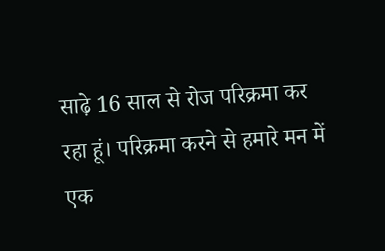साढ़े 16 साल से रोज परिक्रमा कर रहा हूं। परिक्रमा करने से हमारे मन में एक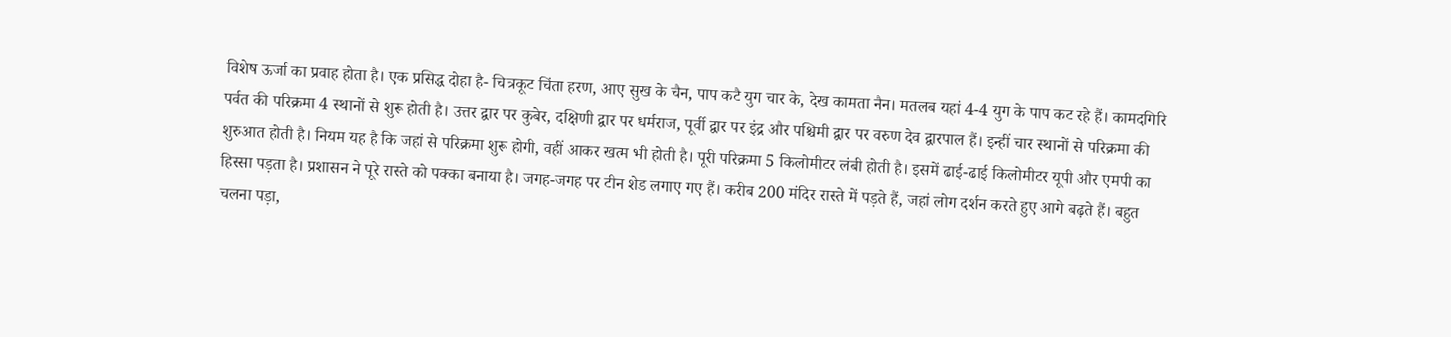विशेष ऊर्जा का प्रवाह होता है। एक प्रसिद्ध दोहा है- चित्रकूट चिंता हरण, आए सुख के चैन, पाप कटै युग चार के, देख कामता नैन। मतलब यहां 4-4 युग के पाप कट रहे हैं। कामदगिरि पर्वत की परिक्रमा 4 स्थानों से शुरू होती है। उत्तर द्वार पर कुबेर, दक्षिणी द्वार पर धर्मराज, पूर्वी द्वार पर इंद्र और पश्चिमी द्वार पर वरुण देव द्वारपाल हैं। इन्हीं चार स्थानों से परिक्रमा की शुरुआत होती है। नियम यह है कि जहां से परिक्रमा शुरू होगी, वहीं आकर खत्म भी होती है। पूरी परिक्रमा 5 किलोमीटर लंबी होती है। इसमें ढाई-ढाई किलोमीटर यूपी और एमपी का हिस्सा पड़ता है। प्रशासन ने पूरे रास्ते को पक्का बनाया है। जगह-जगह पर टीन शेड लगाए गए हैं। करीब 200 मंदिर रास्ते में पड़ते हैं, जहां लोग दर्शन करते हुए आगे बढ़ते हैं। बहुत चलना पड़ा,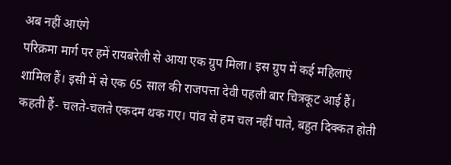अब नहीं आएंगे
परिक्रमा मार्ग पर हमें रायबरेली से आया एक ग्रुप मिला। इस ग्रुप में कई महिलाएं शामिल हैं। इसी में से एक 65 साल की राजपत्ता देवी पहली बार चित्रकूट आई हैं। कहती हैं- चलते-चलते एकदम थक गए। पांव से हम चल नहीं पाते, बहुत दिक्कत होती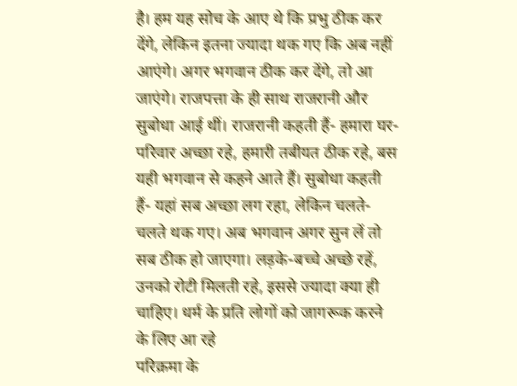है। हम यह सोच के आए थे कि प्रभु ठीक कर देंगे, लेकिन इतना ज्यादा थक गए कि अब नहीं आएंगे। अगर भगवान ठीक कर देंगे, तो आ जाएंगे। राजपत्ता के ही साथ राजरानी और सुबोधा आई थीं। राजरानी कहती हैं- हमारा घर-परिवार अच्छा रहे, हमारी तबीयत ठीक रहे, बस यही भगवान से कहने आते हैं। सुबोधा कहती हैं- यहां सब अच्छा लग रहा, लेकिन चलते-चलते थक गए। अब भगवान अगर सुन लें तो सब ठीक हो जाएगा। लड़के-बच्चे अच्छे रहें, उनको रोटी मिलती रहे, इससे ज्यादा क्या ही चाहिए। धर्म के प्रति लोगों को जागरूक करने के लिए आ रहे
परिक्रमा के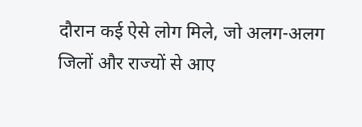दौरान कई ऐसे लोग मिले, जो अलग-अलग जिलों और राज्यों से आए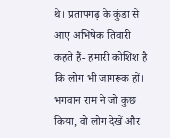थे। प्रतापगढ़ के कुंडा से आए अभिषेक तिवारी कहते हैं- हमारी कोशिश है कि लोग भी जागरूक हों। भगवान राम ने जो कुछ किया, वो लोग देखें और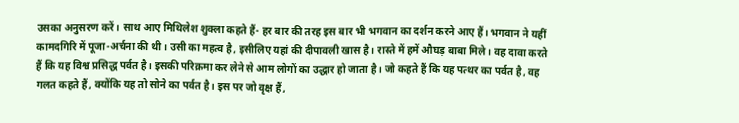उसका अनुसरण करें। साथ आए मिथिलेश शुक्ला कहते हैं- हर बार की तरह इस बार भी भगवान का दर्शन करने आए हैं। भगवान ने यहीं कामदगिरि में पूजा-अर्चना की थी। उसी का महत्व है, इसीलिए यहां की दीपावली खास है। रास्ते में हमें औघड़ बाबा मिले। वह दावा करते हैं कि यह विश्व प्रसिद्ध पर्वत है। इसकी परिक्रमा कर लेने से आम लोगों का उद्धार हो जाता है। जो कहते हैं कि यह पत्थर का पर्वत है, वह गलत कहते हैं, क्योंकि यह तो सोने का पर्वत है। इस पर जो वृक्ष हैं,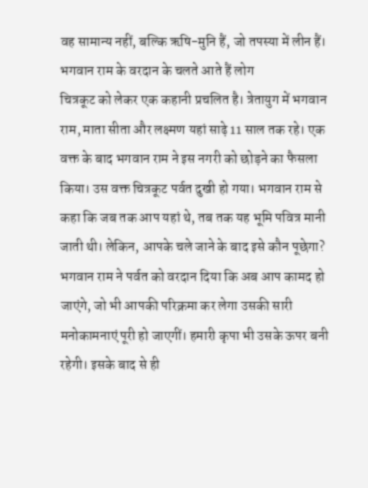वह सामान्य नहीं, बल्कि ऋषि-मुनि हैं, जो तपस्या में लीन हैं। भगवान राम के वरदान के चलते आते हैं लोग
चित्रकूट को लेकर एक कहानी प्रचलित है। त्रेतायुग में भगवान राम, माता सीता और लक्ष्मण यहां साढ़े 11 साल तक रहे। एक वक्त के बाद भगवान राम ने इस नगरी को छोड़ने का फैसला किया। उस वक्त चित्रकूट पर्वत दुखी हो गया। भगवान राम से कहा कि जब तक आप यहां थे, तब तक यह भूमि पवित्र मानी जाती थी। लेकिन, आपके चले जाने के बाद इसे कौन पूछेगा? भगवान राम ने पर्वत को वरदान दिया कि अब आप कामद हो जाएंगे, जो भी आपकी परिक्रमा कर लेगा उसकी सारी मनोकामनाएं पूरी हो जाएगीं। हमारी कृपा भी उसके ऊपर बनी रहेगी। इसके बाद से ही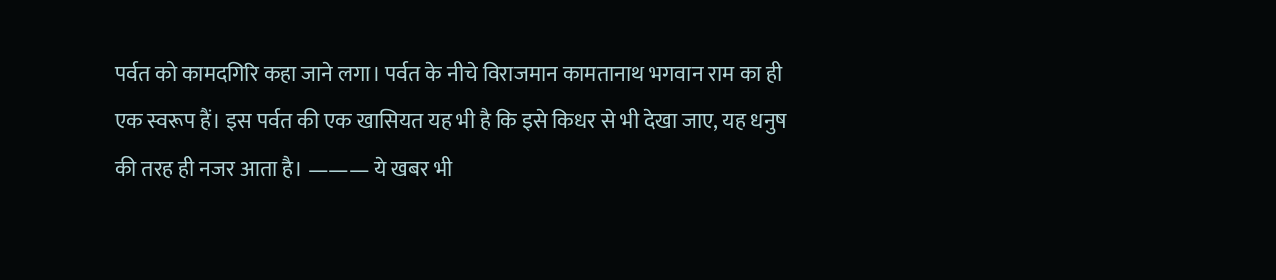पर्वत को कामदगिरि कहा जाने लगा। पर्वत के नीचे विराजमान कामतानाथ भगवान राम का ही एक स्वरूप हैं। इस पर्वत की एक खासियत यह भी है कि इसे किधर से भी देखा जाए, यह धनुष की तरह ही नजर आता है। ——— ये खबर भी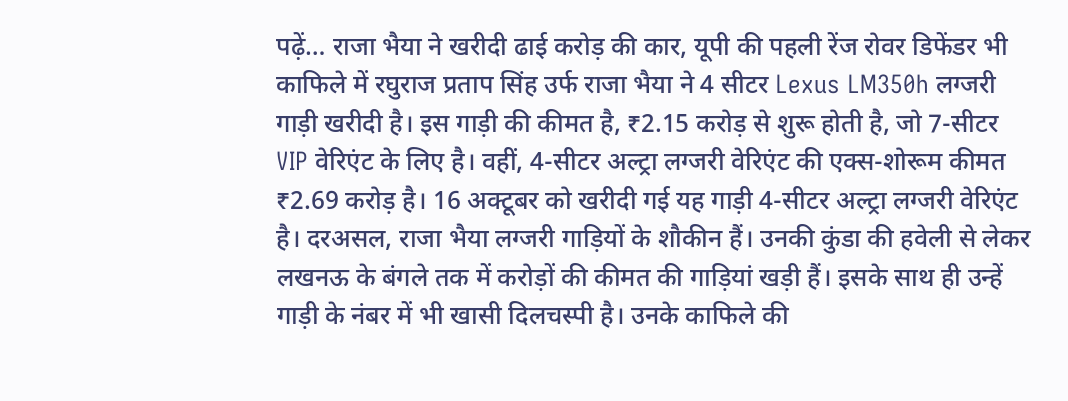पढ़ें… राजा भैया ने खरीदी ढाई करोड़ की कार, यूपी की पहली रेंज रोवर डिफेंडर भी काफिले में रघुराज प्रताप सिंह उर्फ राजा भैया ने 4 सीटर Lexus LM350h लग्जरी गाड़ी खरीदी है। इस गाड़ी की कीमत है, ₹2.15 करोड़ से शुरू होती है, जो 7-सीटर VIP वेरिएंट के लिए है। वहीं, 4-सीटर अल्ट्रा लग्जरी वेरिएंट की एक्स-शोरूम कीमत ₹2.69 करोड़ है। 16 अक्टूबर को खरीदी गई यह गाड़ी 4-सीटर अल्ट्रा लग्जरी वेरिएंट है। दरअसल, राजा भैया लग्जरी गाड़ियों के शौकीन हैं। उनकी कुंडा की हवेली से लेकर लखनऊ के बंगले तक में करोड़ों की कीमत की गाड़ियां खड़ी हैं। इसके साथ ही उन्हें गाड़ी के नंबर में भी खासी दिलचस्पी है। उनके काफिले की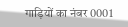गाड़ियों का नंबर 0001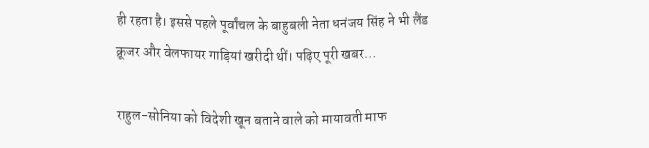ही रहता है। इससे पहले पूर्वांचल के बाहुबली नेता धनंजय सिंह ने भी लैंड क्रूजर और वेलफायर गाड़ियां खरीदी थीं। पढ़िए पूरी खबर…

राहुल-सोनिया को विदेशी खून बताने वाले को मायावती माफ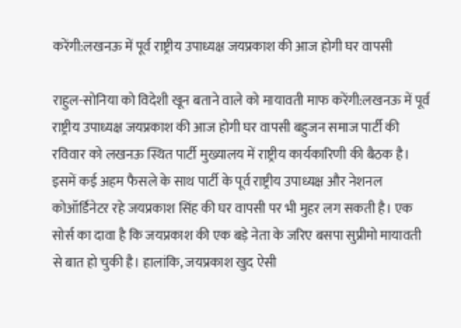करेंगी:लखनऊ में पूर्व राष्ट्रीय उपाध्यक्ष जयप्रकाश की आज होगी घर वापसी

राहुल-सोनिया को विदेशी खून बताने वाले को मायावती माफ करेंगी:लखनऊ में पूर्व राष्ट्रीय उपाध्यक्ष जयप्रकाश की आज होगी घर वापसी बहुजन समाज पार्टी की रविवार को लखनऊ स्थित पार्टी मुख्यालय में राष्ट्रीय कार्यकारिणी की बैठक है। इसमें कई अहम फैसले के साथ पार्टी के पूर्व राष्ट्रीय उपाध्यक्ष और नेशनल कोऑर्डिनेटर रहे जयप्रकाश सिंह की घर वापसी पर भी मुहर लग सकती है। एक सोर्स का दावा है कि जयप्रकाश की एक बड़े नेता के जरिए बसपा सुप्रीमो मायावती से बात हो चुकी है। हालांकि, जयप्रकाश खुद ऐसी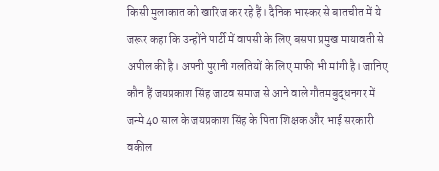किसी मुलाकात को खारिज कर रहे हैं। दैनिक भास्कर से बातचीत में ये जरूर कहा कि उन्होंने पार्टी में वापसी के लिए बसपा प्रमुख मायावती से अपील की है। अपनी पुरानी गलतियों के लिए माफी भी मांगी है। जानिए कौन हैं जयप्रकाश सिंह जाटव समाज से आने वाले गौतमबुद्धनगर में जन्मे 40 साल के जयप्रकाश सिंह के पिता शिक्षक और भाई सरकारी वकील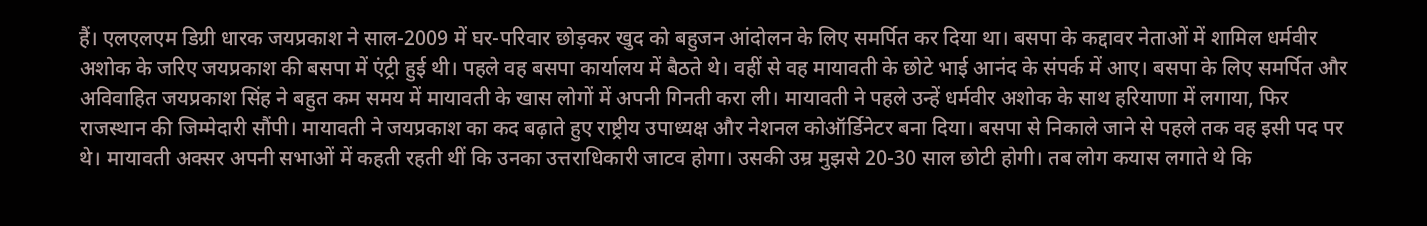हैं। एलएलएम डिग्री धारक जयप्रकाश ने साल-2009 में घर-परिवार छोड़कर खुद को बहुजन आंदोलन के लिए समर्पित कर दिया था। बसपा के कद्दावर नेताओं में शामिल धर्मवीर अशोक के जरिए जयप्रकाश की बसपा में एंट्री हुई थी। पहले वह बसपा कार्यालय में बैठते थे। वहीं से वह मायावती के छोटे भाई आनंद के संपर्क में आए। बसपा के लिए समर्पित और अविवाहित जयप्रकाश सिंह ने बहुत कम समय में मायावती के खास लोगों में अपनी गिनती करा ली। मायावती ने पहले उन्हें धर्मवीर अशोक के साथ हरियाणा में लगाया, फिर राजस्थान की जिम्मेदारी सौंपी। मायावती ने जयप्रकाश का कद बढ़ाते हुए राष्ट्रीय उपाध्यक्ष और नेशनल कोऑर्डिनेटर बना दिया। बसपा से निकाले जाने से पहले तक वह इसी पद पर थे। मायावती अक्सर अपनी सभाओं में कहती रहती थीं कि उनका उत्तराधिकारी जाटव होगा। उसकी उम्र मुझसे 20-30 साल छोटी होगी। तब लोग कयास लगाते थे कि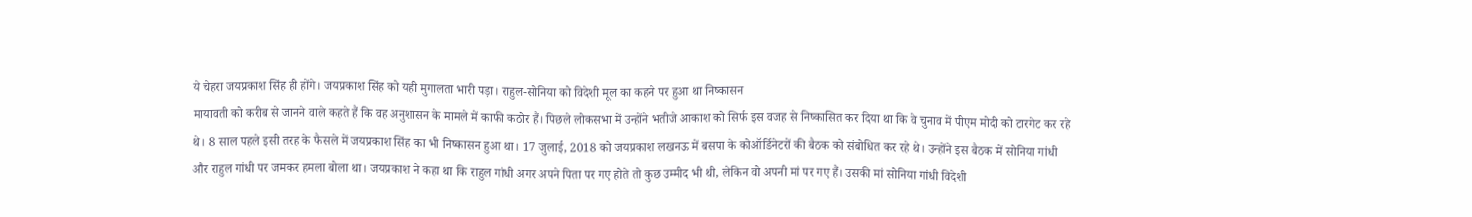ये चेहरा जयप्रकाश सिंह ही होंगे। जयप्रकाश सिंह को यही मुगालता भारी पड़ा। राहुल-सोनिया को विदेशी मूल का कहने पर हुआ था निष्कासन
मायावती को करीब से जानने वाले कहते हैं कि वह अनुशासन के मामले में काफी कठोर हैं। पिछले लोकसभा में उन्होंने भतीजे आकाश को सिर्फ इस वजह से निष्कासित कर दिया था कि वे चुनाव में पीएम मोदी को टारगेट कर रहे थे। 8 साल पहले इसी तरह के फैसले में जयप्रकाश सिंह का भी निष्कासन हुआ था। 17 जुलाई, 2018 को जयप्रकाश लखनऊ में बसपा के कोऑर्डिनेटरों की बैठक को संबोधित कर रहे थे। उन्होंने इस बैठक में सोनिया गांधी और राहुल गांधी पर जमकर हमला बोला था। जयप्रकाश ने कहा था कि राहुल गांधी अगर अपने पिता पर गए होते तो कुछ उम्मीद भी थी, लेकिन वो अपनी मां पर गए हैं। उसकी मां सोनिया गांधी विदेशी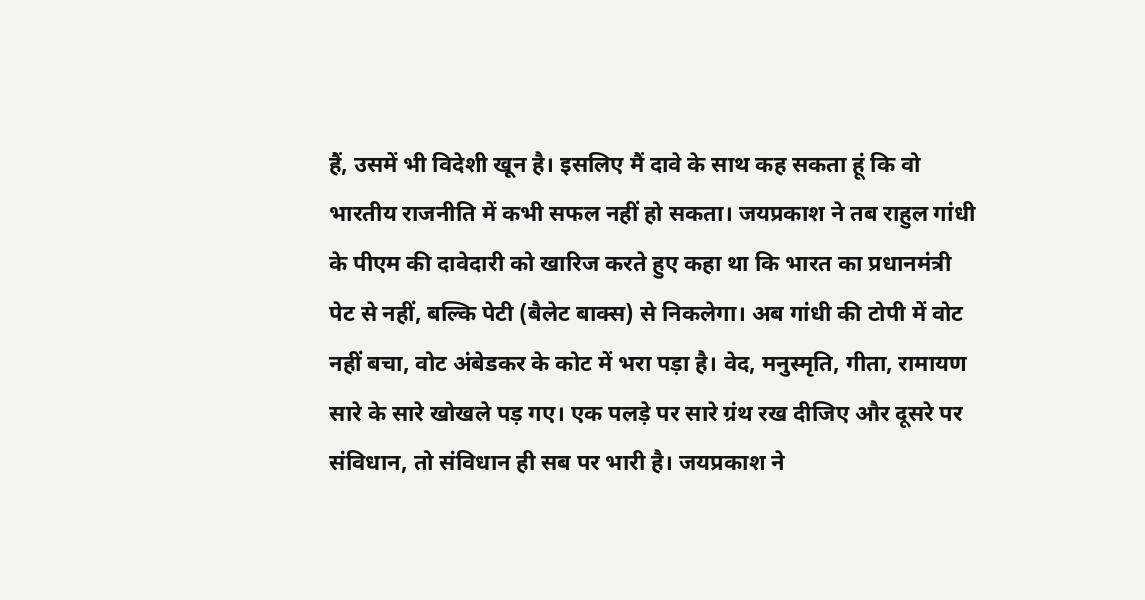हैं, उसमें भी विदेशी खून है। इसलिए मैं दावे के साथ कह सकता हूं कि वो भारतीय राजनीति में कभी सफल नहीं हो सकता। जयप्रकाश ने तब राहुल गांधी के पीएम की दावेदारी को खारिज करते हुए कहा था कि भारत का प्रधानमंत्री पेट से नहीं, बल्कि पेटी (बैलेट बाक्स) से निकलेगा। अब गांधी की टोपी में वोट नहीं बचा, वोट अंबेडकर के कोट में भरा पड़ा है। वेद, मनुस्मृति, गीता, रामायण सारे के सारे खोखले पड़ गए। एक पलड़े पर सारे ग्रंथ रख दीजिए और दूसरे पर संविधान, तो संविधान ही सब पर भारी है। जयप्रकाश ने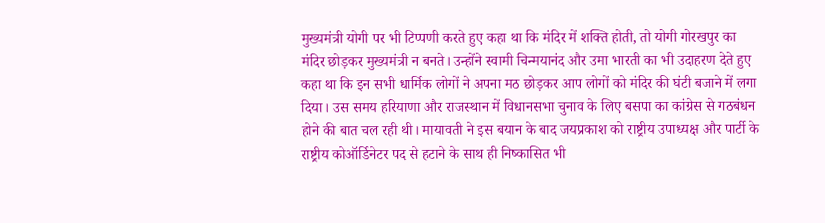मुख्यमंत्री योगी पर भी टिप्पणी करते हुए कहा था कि मंदिर में शक्ति होती, तो योगी गोरखपुर का मंदिर छोड़कर मुख्यमंत्री न बनते। उन्होंने स्वामी चिन्मयानंद और उमा भारती का भी उदाहरण देते हुए कहा था कि इन सभी धार्मिक लोगों ने अपना मठ छोड़कर आप लोगों को मंदिर की घंटी बजाने में लगा दिया। उस समय हरियाणा और राजस्थान में विधानसभा चुनाव के लिए बसपा का कांग्रेस से गठबंधन होने की बात चल रही थी। मायावती ने इस बयान के बाद जयप्रकाश को राष्ट्रीय उपाध्यक्ष और पार्टी के राष्ट्रीय कोऑर्डिनेटर पद से हटाने के साथ ही निष्कासित भी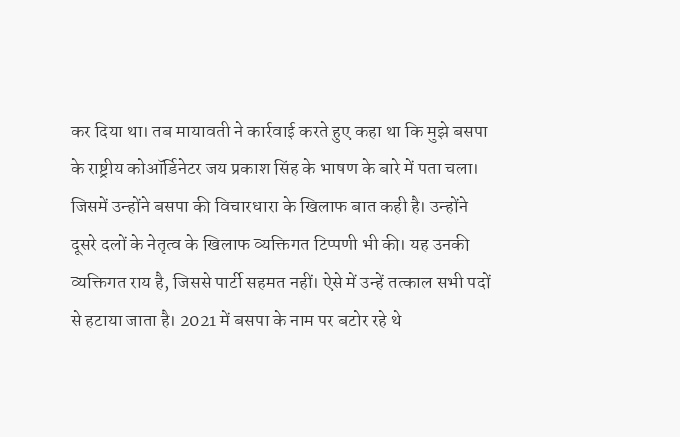कर दिया था। तब मायावती ने कार्रवाई करते हुए कहा था कि मुझे बसपा के राष्ट्रीय कोऑर्डिनेटर जय प्रकाश सिंह के भाषण के बारे में पता चला। जिसमें उन्होंने बसपा की विचारधारा के खिलाफ बात कही है। उन्होंने दूसरे दलों के नेतृत्व के खिलाफ व्यक्तिगत टिप्पणी भी की। यह उनकी व्यक्तिगत राय है, जिससे पार्टी सहमत नहीं। ऐसे में उन्हें तत्काल सभी पदों से हटाया जाता है। 2021 में बसपा के नाम पर बटोर रहे थे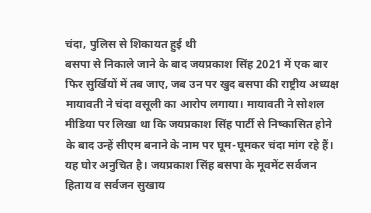चंदा, पुलिस से शिकायत हुई थी
बसपा से निकाले जाने के बाद जयप्रकाश सिंह 2021 में एक बार फिर सुर्खियों में तब जाए, जब उन पर खुद बसपा की राष्ट्रीय अध्यक्ष मायावती ने चंदा वसूली का आरोप लगाया। मायावती ने सोशल मीडिया पर लिखा था कि जयप्रकाश सिंह पार्टी से निष्कासित होने के बाद उन्हें सीएम बनाने के नाम पर घूम-घूमकर चंदा मांग रहे हैं। यह घोर अनुचित है। जयप्रकाश सिंह बसपा के मूवमेंट सर्वजन हिताय व सर्वजन सुखाय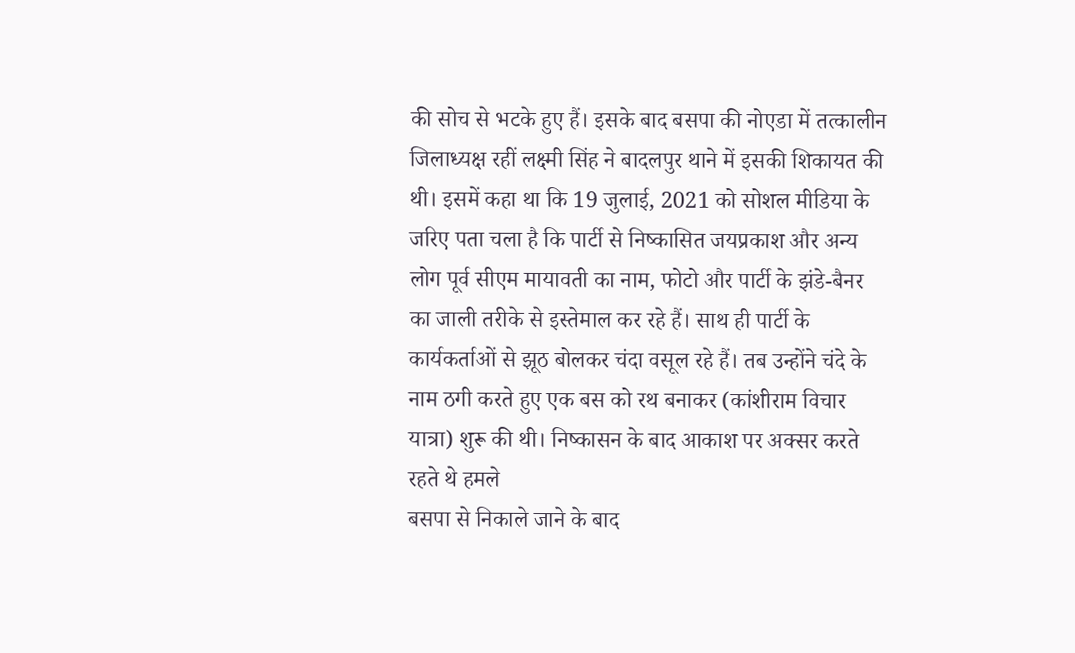की सोच से भटके हुए हैं। इसके बाद बसपा की नोएडा में तत्कालीन जिलाध्यक्ष रहीं लक्ष्मी सिंह ने बादलपुर थाने में इसकी शिकायत की थी। इसमें कहा था कि 19 जुलाई, 2021 को सोशल मीडिया के जरिए पता चला है कि पार्टी से निष्कासित जयप्रकाश और अन्य लोग पूर्व सीएम मायावती का नाम, फोटो और पार्टी के झंडे-बैनर का जाली तरीके से इस्तेमाल कर रहे हैं। साथ ही पार्टी के कार्यकर्ताओं से झूठ बोलकर चंदा वसूल रहे हैं। तब उन्होंने चंदे के नाम ठगी करते हुए एक बस को रथ बनाकर (कांशीराम विचार यात्रा) शुरू की थी। निष्कासन के बाद आकाश पर अक्सर करते रहते थे हमले
बसपा से निकाले जाने के बाद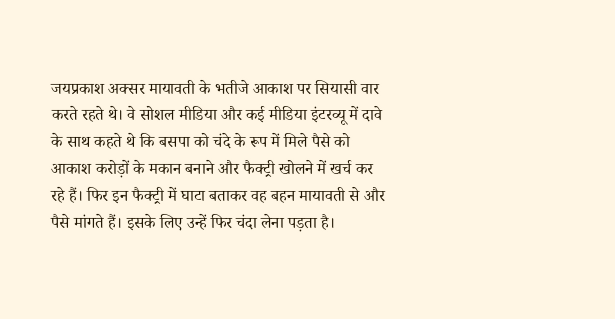जयप्रकाश अक्सर मायावती के भतीजे आकाश पर सियासी वार करते रहते थे। वे सोशल मीडिया और कई मीडिया इंटरव्यू में दावे के साथ कहते थे कि बसपा को चंदे के रूप में मिले पैसे को आकाश करोड़ों के मकान बनाने और फैक्ट्री खोलने में खर्च कर रहे हैं। फिर इन फैक्ट्री में घाटा बताकर वह बहन मायावती से और पैसे मांगते हैं। इसके लिए उन्हें फिर चंदा लेना पड़ता है।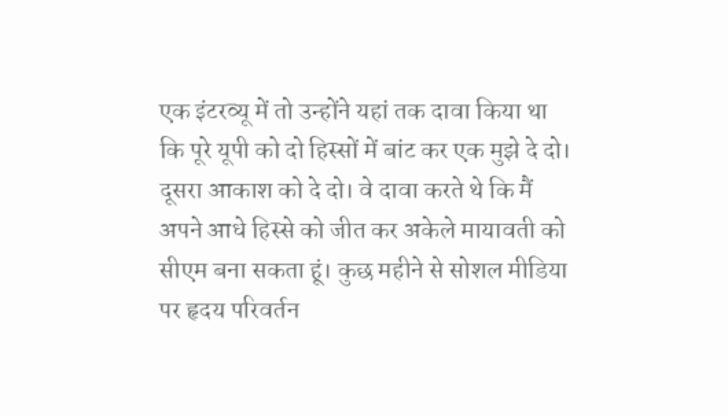एक इंटरव्यू में तो उन्होंने यहां तक दावा किया था कि पूरे यूपी को दो हिस्सों में बांट कर एक मुझे दे दो। दूसरा आकाश को दे दो। वे दावा करते थे कि मैं अपने आधे हिस्से को जीत कर अकेले मायावती को सीएम बना सकता हूं। कुछ महीने से सोशल मीडिया पर हृदय परिवर्तन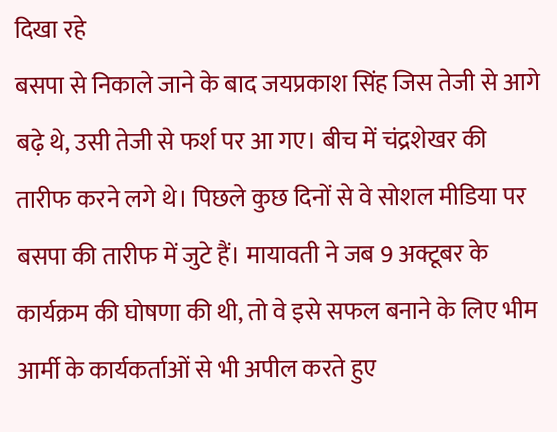दिखा रहे
बसपा से निकाले जाने के बाद जयप्रकाश सिंह जिस तेजी से आगे बढ़े थे, उसी तेजी से फर्श पर आ गए। बीच में चंद्रशेखर की तारीफ करने लगे थे। पिछले कुछ दिनों से वे सोशल मीडिया पर बसपा की तारीफ में जुटे हैं। मायावती ने जब 9 अक्टूबर के कार्यक्रम की घोषणा की थी, तो वे इसे सफल बनाने के लिए भीम आर्मी के कार्यकर्ताओं से भी अपील करते हुए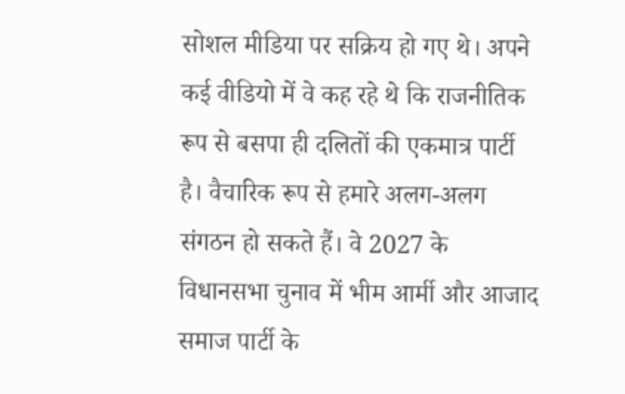सोशल मीडिया पर सक्रिय हो गए थे। अपने कई वीडियो में वे कह रहे थे कि राजनीतिक रूप से बसपा ही दलितों की एकमात्र पार्टी है। वैचारिक रूप से हमारे अलग-अलग संगठन हो सकते हैं। वे 2027 के विधानसभा चुनाव में भीम आर्मी और आजाद समाज पार्टी के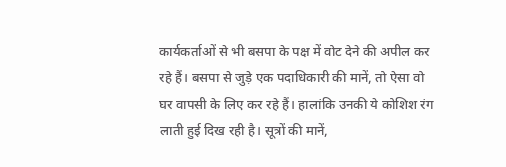कार्यकर्ताओं से भी बसपा के पक्ष में वोट देने की अपील कर रहे हैं। बसपा से जुड़े एक पदाधिकारी की मानें, तो ऐसा वो घर वापसी के लिए कर रहे हैं। हालांकि उनकी ये कोशिश रंग लाती हुई दिख रही है। सूत्रों की मानें,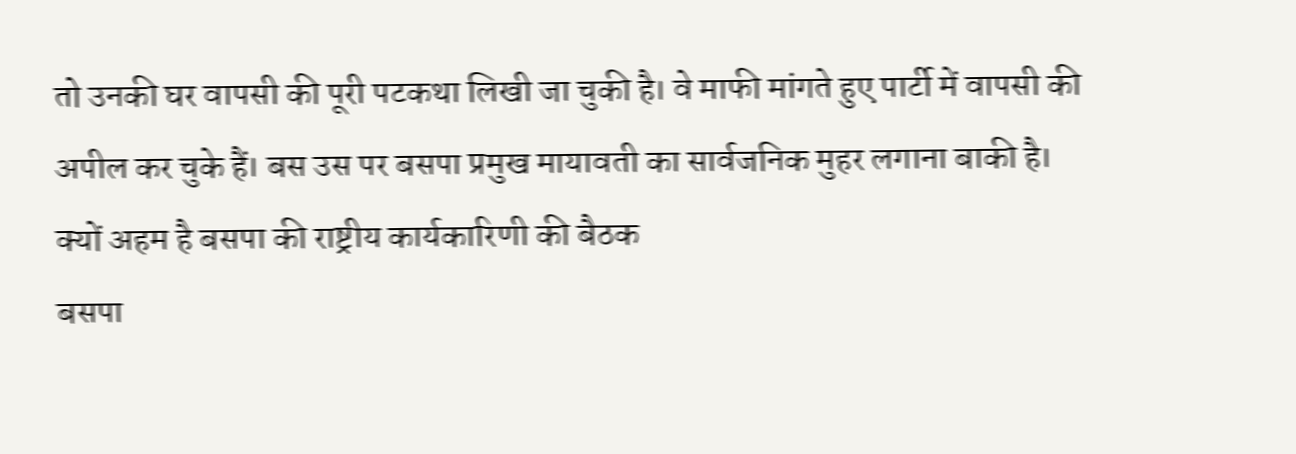तो उनकी घर वापसी की पूरी पटकथा लिखी जा चुकी है। वे माफी मांगते हुए पार्टी में वापसी की अपील कर चुके हैं। बस उस पर बसपा प्रमुख मायावती का सार्वजनिक मुहर लगाना बाकी है। क्यों अहम है बसपा की राष्ट्रीय कार्यकारिणी की बैठक
बसपा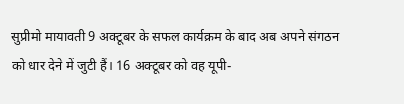सुप्रीमो मायावती 9 अक्टूबर के सफल कार्यक्रम के बाद अब अपने संगठन को धार देने में जुटी हैं। 16 अक्टूबर को वह यूपी-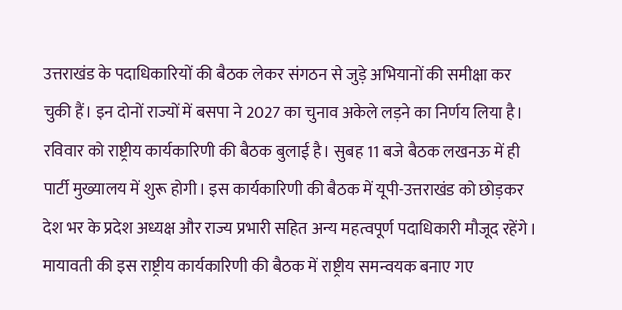उत्तराखंड के पदाधिकारियों की बैठक लेकर संगठन से जुड़े अभियानों की समीक्षा कर चुकी हैं। इन दोनों राज्यों में बसपा ने 2027 का चुनाव अकेले लड़ने का निर्णय लिया है। रविवार को राष्ट्रीय कार्यकारिणी की बैठक बुलाई है। सुबह 11 बजे बैठक लखनऊ में ही पार्टी मुख्यालय में शुरू होगी। इस कार्यकारिणी की बैठक में यूपी-उत्तराखंड को छोड़कर देश भर के प्रदेश अध्यक्ष और राज्य प्रभारी सहित अन्य महत्वपूर्ण पदाधिकारी मौजूद रहेंगे। मायावती की इस राष्ट्रीय कार्यकारिणी की बैठक में राष्ट्रीय समन्वयक बनाए गए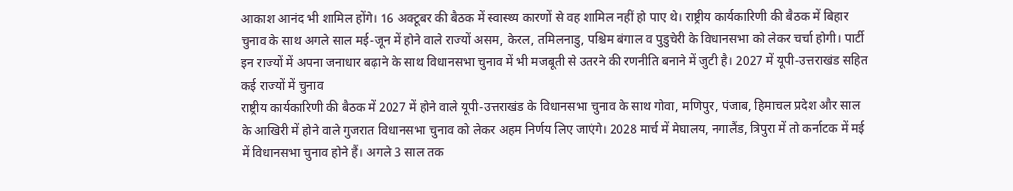आकाश आनंद भी शामिल होंगे। 16 अक्टूबर की बैठक में स्वास्थ्य कारणों से वह शामिल नहीं हो पाए थे। राष्ट्रीय कार्यकारिणी की बैठक में बिहार चुनाव के साथ अगले साल मई-जून में होने वाले राज्यों असम, केरल, तमिलनाडु, पश्चिम बंगाल व पुडुचेरी के विधानसभा को लेकर चर्चा होगी। पार्टी इन राज्यों में अपना जनाधार बढ़ाने के साथ विधानसभा चुनाव में भी मजबूती से उतरने की रणनीति बनाने में जुटी है। 2027 में यूपी-उत्तराखंड सहित कई राज्यों में चुनाव
राष्ट्रीय कार्यकारिणी की बैठक में 2027 में होने वाले यूपी-उत्तराखंड के विधानसभा चुनाव के साथ गोवा, मणिपुर, पंजाब, हिमाचल प्रदेश और साल के आखिरी में होने वाले गुजरात विधानसभा चुनाव को लेकर अहम निर्णय लिए जाएंगे। 2028 मार्च में मेघालय, नगालैंड, त्रिपुरा में तो कर्नाटक में मई में विधानसभा चुनाव होने हैं। अगले 3 साल तक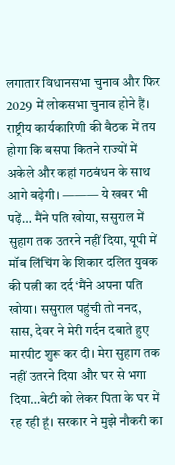लगातार विधानसभा चुनाव और फिर 2029 में लोकसभा चुनाव होने हैं। राष्ट्रीय कार्यकारिणी की बैठक में तय होगा कि बसपा कितने राज्यों में अकेले और कहां गठबंधन के साथ आगे बढ़ेगी। ——— ये खबर भी पढ़ें… मैंने पति खोया, ससुराल में सुहाग तक उतरने नहीं दिया, यूपी में मॉब लिंचिंग के शिकार दलित युवक की पत्नी का दर्द ‘मैंने अपना पति खोया। ससुराल पहुंची तो ननद, सास, देवर ने मेरी गर्दन दबाते हुए मारपीट शुरू कर दी। मेरा सुहाग तक नहीं उतरने दिया और घर से भगा दिया…बेटी को लेकर पिता के घर में रह रही हूं। सरकार ने मुझे नौकरी का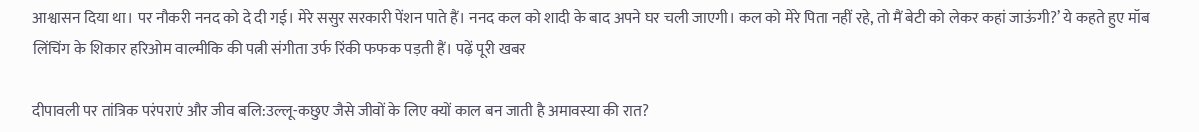आश्वासन दिया था। पर नौकरी ननद को दे दी गई। मेरे ससुर सरकारी पेंशन पाते हैं। ननद कल को शादी के बाद अपने घर चली जाएगी। कल को मेरे पिता नहीं रहे, तो मैं बेटी को लेकर कहां जाऊंगी?’ ये कहते हुए मॉब लिंचिंग के शिकार हरिओम वाल्मीकि की पत्नी संगीता उर्फ रिंकी फफक पड़ती हैं। पढ़ें पूरी खबर

दीपावली पर तांत्रिक परंपराएं और जीव बलि:उल्लू-कछुए जैसे जीवों के लिए क्यों काल बन जाती है अमावस्या की रात?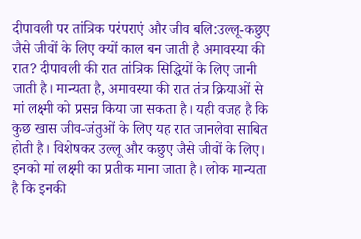दीपावली पर तांत्रिक परंपराएं और जीव बलि:उल्लू-कछुए जैसे जीवों के लिए क्यों काल बन जाती है अमावस्या की रात? दीपावली की रात तांत्रिक सिद्धियों के लिए जानी जाती है। मान्यता है, अमावस्या की रात तंत्र क्रियाओं से मां लक्ष्मी को प्रसन्न किया जा सकता है। यही वजह है कि कुछ खास जीव-जंतुओं के लिए यह रात जानलेवा साबित होती है। विशेषकर उल्लू और कछुए जैसे जीवों के लिए। इनको मां लक्ष्मी का प्रतीक माना जाता है। लोक मान्यता है कि इनकी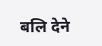बलि देने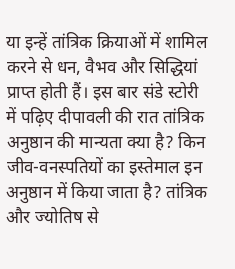या इन्हें तांत्रिक क्रियाओं में शामिल करने से धन, वैभव और सिद्धियां प्राप्त होती हैं। इस बार संडे स्टोरी में पढ़िए दीपावली की रात तांत्रिक अनुष्ठान की मान्यता क्या है? किन जीव-वनस्पतियों का इस्तेमाल इन अनुष्ठान में किया जाता है? तांत्रिक और ज्योतिष से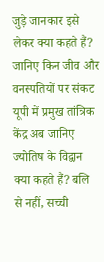जुड़े जानकार इसे लेकर क्या कहते हैं? जानिए किन जीव और वनस्पतियों पर संकट यूपी में प्रमुख तांत्रिक केंद्र अब जानिए ज्योतिष के विद्वान क्या कहते हैं? बलि से नहीं, सच्ची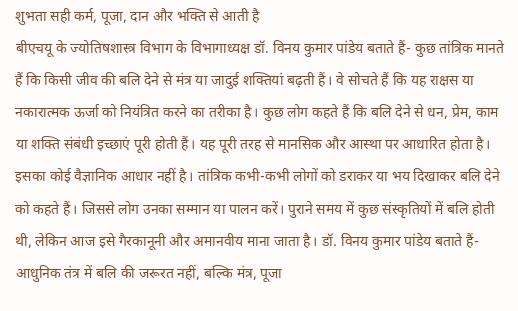शुभता सही कर्म, पूजा, दान और भक्ति से आती है
बीएचयू के ज्योतिषशास्त्र विभाग के विभागाध्यक्ष डॉ. विनय कुमार पांडेय बताते हैं- कुछ तांत्रिक मानते हैं कि किसी जीव की बलि देने से मंत्र या जादुई शक्तियां बढ़ती हैं। वे सोचते हैं कि यह राक्षस या नकारात्मक ऊर्जा को नियंत्रित करने का तरीका है। कुछ लोग कहते हैं कि बलि देने से धन, प्रेम, काम या शक्ति संबंधी इच्छाएं पूरी होती हैं। यह पूरी तरह से मानसिक और आस्था पर आधारित होता है। इसका कोई वैज्ञानिक आधार नहीं है। तांत्रिक कभी-कभी लोगों को डराकर या भय दिखाकर बलि देने को कहते हैं। जिससे लोग उनका सम्मान या पालन करें। पुराने समय में कुछ संस्कृतियों में बलि होती थी, लेकिन आज इसे गैरकानूनी और अमानवीय माना जाता है। डॉ. विनय कुमार पांडेय बताते हैं- आधुनिक तंत्र में बलि की जरूरत नहीं, बल्कि मंत्र, पूजा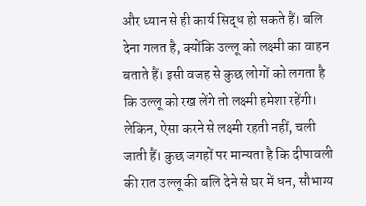और ध्यान से ही कार्य सिद्ध हो सकते हैं। बलि देना गलत है, क्योंकि उल्लू को लक्ष्मी का वाहन बताते हैं। इसी वजह से कुछ लोगों को लगता है कि उल्लू को रख लेंगे तो लक्ष्मी हमेशा रहेंगी। लेकिन, ऐसा करने से लक्ष्मी रहती नहीं, चली जाती हैं। कुछ जगहों पर मान्यता है कि दीपावली की रात उल्लू की बलि देने से घर में धन, सौभाग्य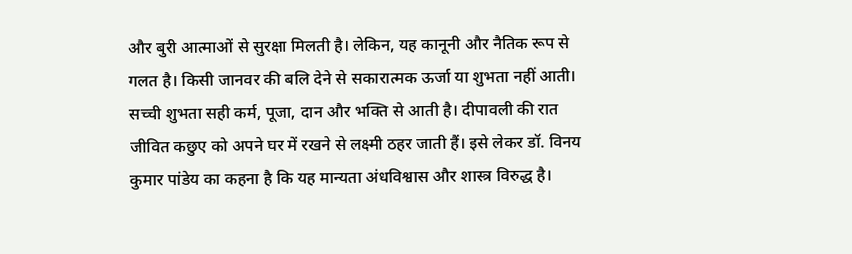और बुरी आत्माओं से सुरक्षा मिलती है। लेकिन, यह कानूनी और नैतिक रूप से गलत है। किसी जानवर की बलि देने से सकारात्मक ऊर्जा या शुभता नहीं आती। सच्ची शुभता सही कर्म, पूजा, दान और भक्ति से आती है। दीपावली की रात जीवित कछुए को अपने घर में रखने से लक्ष्मी ठहर जाती हैं। इसे लेकर डॉ. विनय कुमार पांडेय का कहना है कि यह मान्यता अंधविश्वास और शास्त्र विरुद्ध है।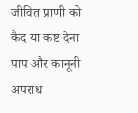जीवित प्राणी को कैद या कष्ट देना पाप और कानूनी अपराध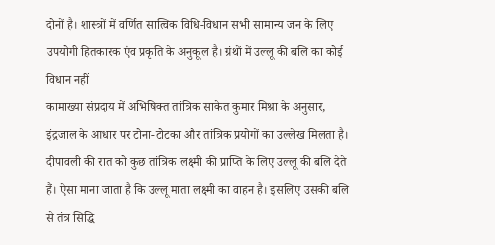दोनों है। शास्त्रों में वर्णित सात्विक विधि-विधान सभी सामान्य जन के लिए उपयोगी हितकारक एंव प्रकृति के अनुकूल है। ग्रंथों में उल्लू की बलि का कोई विधान नहीं
कामाख्या संप्रदाय में अभिषिक्त तांत्रिक साकेत कुमार मिश्रा के अनुसार, इंद्रजाल के आधार पर टोना-टोटका और तांत्रिक प्रयोगों का उल्लेख मिलता है। दीपावली की रात को कुछ तांत्रिक लक्ष्मी की प्राप्ति के लिए उल्लू की बलि देते हैं। ऐसा माना जाता है कि उल्लू माता लक्ष्मी का वाहन है। इसलिए उसकी बलि से तंत्र सिद्धि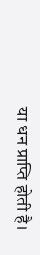या धन प्राप्ति होती है।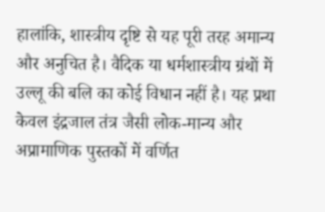हालांकि, शास्त्रीय दृष्टि से यह पूरी तरह अमान्य और अनुचित है। वैदिक या धर्मशास्त्रीय ग्रंथों में उल्लू की बलि का कोई विधान नहीं है। यह प्रथा केवल इंद्रजाल तंत्र जैसी लोक-मान्य और अप्रामाणिक पुस्तकों में वर्णित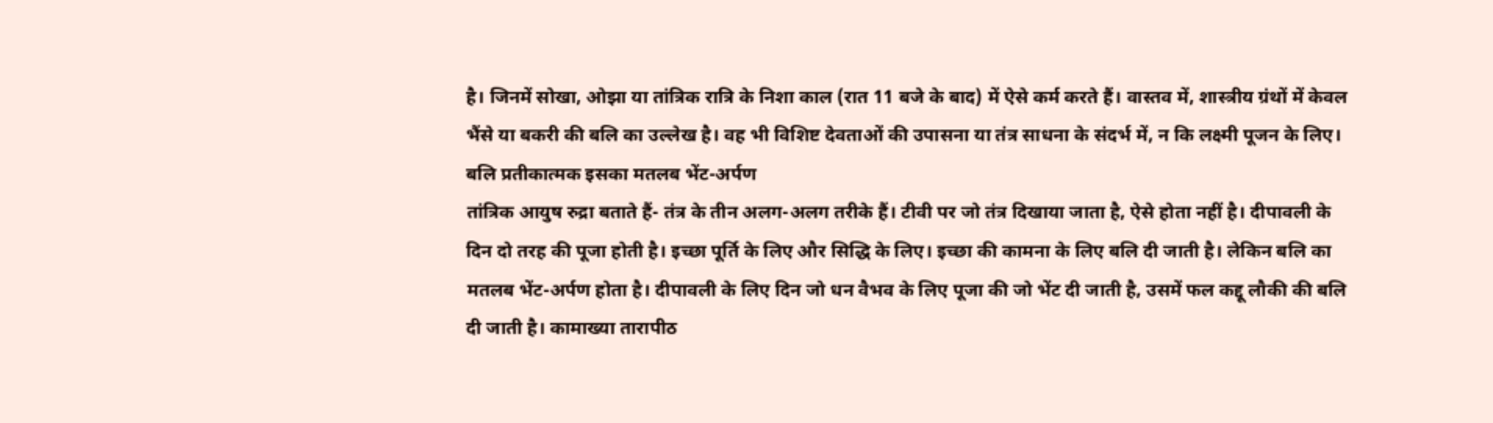है। जिनमें सोखा, ओझा या तांत्रिक रात्रि के निशा काल (रात 11 बजे के बाद) में ऐसे कर्म करते हैं। वास्तव में, शास्त्रीय ग्रंथों में केवल भैंसे या बकरी की बलि का उल्लेख है। वह भी विशिष्ट देवताओं की उपासना या तंत्र साधना के संदर्भ में, न कि लक्ष्मी पूजन के लिए। बलि प्रतीकात्मक इसका मतलब भेंट-अर्पण
तांत्रिक आयुष रुद्रा बताते हैं- तंत्र के तीन अलग-अलग तरीके हैं। टीवी पर जो तंत्र दिखाया जाता है, ऐसे होता नहीं है। दीपावली के दिन दो तरह की पूजा होती है। इच्छा पूर्ति के लिए और सिद्धि के लिए। इच्छा की कामना के लिए बलि दी जाती है। लेकिन बलि का मतलब भेंट-अर्पण होता है। दीपावली के लिए दिन जो धन वैभव के लिए पूजा की जो भेंट दी जाती है, उसमें फल कद्दू लौकी की बलि दी जाती है। कामाख्या तारापीठ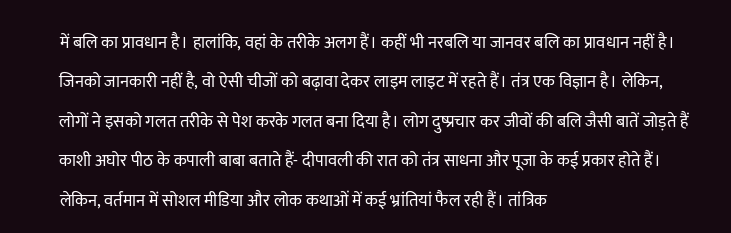में बलि का प्रावधान है। हालांकि, वहां के तरीके अलग हैं। कहीं भी नरबलि या जानवर बलि का प्रावधान नहीं है। जिनको जानकारी नहीं है, वो ऐसी चीजों को बढ़ावा देकर लाइम लाइट में रहते हैं। तंत्र एक विज्ञान है। लेकिन, लोगों ने इसको गलत तरीके से पेश करके गलत बना दिया है। लोग दुष्प्रचार कर जीवों की बलि जैसी बातें जोड़ते हैं
काशी अघोर पीठ के कपाली बाबा बताते हैं- दीपावली की रात को तंत्र साधना और पूजा के कई प्रकार होते हैं। लेकिन, वर्तमान में सोशल मीडिया और लोक कथाओं में कई भ्रांतियां फैल रही हैं। तांत्रिक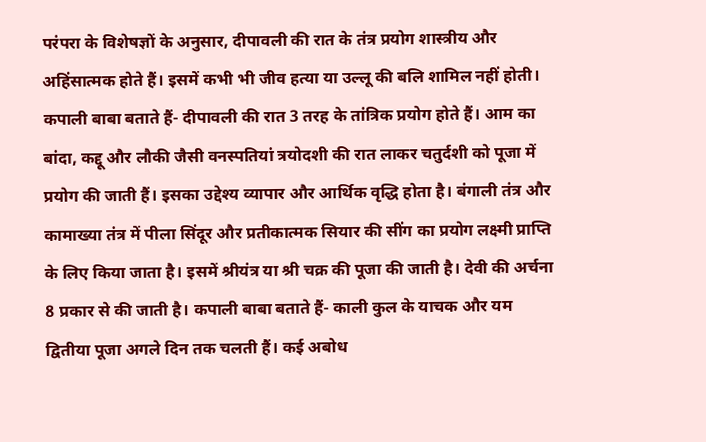परंपरा के विशेषज्ञों के अनुसार, दीपावली की रात के तंत्र प्रयोग शास्त्रीय और अहिंसात्मक होते हैं। इसमें कभी भी जीव हत्या या उल्लू की बलि शामिल नहीं होती। कपाली बाबा बताते हैं- दीपावली की रात 3 तरह के तांत्रिक प्रयोग होते हैं। आम का बांदा, कद्दू और लौकी जैसी वनस्पतियां त्रयोदशी की रात लाकर चतुर्दशी को पूजा में प्रयोग की जाती हैं। इसका उद्देश्य व्यापार और आर्थिक वृद्धि होता है। बंगाली तंत्र और कामाख्या तंत्र में पीला सिंदूर और प्रतीकात्मक सियार की सींग का प्रयोग लक्ष्मी प्राप्ति के लिए किया जाता है। इसमें श्रीयंत्र या श्री चक्र की पूजा की जाती है। देवी की अर्चना 8 प्रकार से की जाती है। कपाली बाबा बताते हैं- काली कुल के याचक और यम द्वितीया पूजा अगले दिन तक चलती हैं। कई अबोध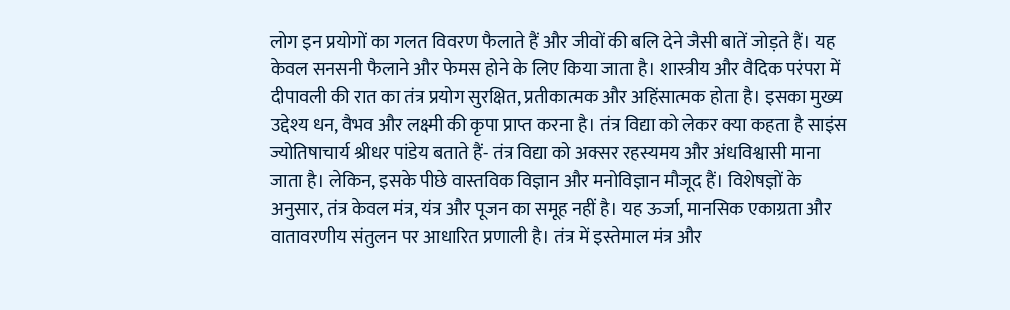लोग इन प्रयोगों का गलत विवरण फैलाते हैं और जीवों की बलि देने जैसी बातें जोड़ते हैं। यह केवल सनसनी फैलाने और फेमस होने के लिए किया जाता है। शास्त्रीय और वैदिक परंपरा में दीपावली की रात का तंत्र प्रयोग सुरक्षित, प्रतीकात्मक और अहिंसात्मक होता है। इसका मुख्य उद्देश्य धन, वैभव और लक्ष्मी की कृपा प्राप्त करना है। तंत्र विद्या को लेकर क्या कहता है साइंस
ज्योतिषाचार्य श्रीधर पांडेय बताते हैं- तंत्र विद्या को अक्सर रहस्यमय और अंधविश्वासी माना जाता है। लेकिन, इसके पीछे वास्तविक विज्ञान और मनोविज्ञान मौजूद हैं। विशेषज्ञों के अनुसार, तंत्र केवल मंत्र, यंत्र और पूजन का समूह नहीं है। यह ऊर्जा, मानसिक एकाग्रता और वातावरणीय संतुलन पर आधारित प्रणाली है। तंत्र में इस्तेमाल मंत्र और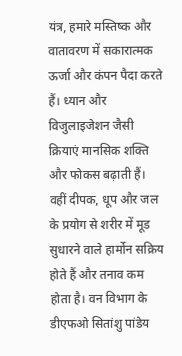यंत्र, हमारे मस्तिष्क और वातावरण में सकारात्मक ऊर्जा और कंपन पैदा करते हैं। ध्यान और विजुलाइजेशन जैसी क्रियाएं मानसिक शक्ति और फोकस बढ़ाती हैं। वहीं दीपक, धूप और जल के प्रयोग से शरीर में मूड सुधारने वाले हार्मोन सक्रिय होते हैं और तनाव कम होता है। वन विभाग के डीएफओ सितांशु पांडेय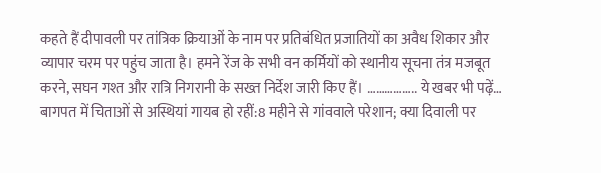कहते हैं दीपावली पर तांत्रिक क्रियाओं के नाम पर प्रतिबंधित प्रजातियों का अवैध शिकार और व्यापार चरम पर पहुंच जाता है। हमने रेंज के सभी वन कर्मियों को स्थानीय सूचना तंत्र मजबूत करने, सघन गश्त और रात्रि निगरानी के सख्त निर्देश जारी किए हैं। …………….. ये खबर भी पढ़ें… बागपत में चिताओं से अस्थियां गायब हो रहीं:8 महीने से गांववाले परेशान; क्या दिवाली पर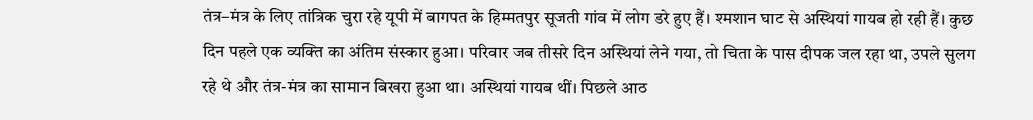तंत्र–मंत्र के लिए तांत्रिक चुरा रहे यूपी में बागपत के हिम्मतपुर सूजती गांव में लोग डरे हुए हैं। श्मशान घाट से अस्थियां गायब हो रही हैं। कुछ दिन पहले एक व्यक्ति का अंतिम संस्कार हुआ। परिवार जब तीसरे दिन अस्थियां लेने गया, तो चिता के पास दीपक जल रहा था, उपले सुलग रहे थे और तंत्र-मंत्र का सामान बिखरा हुआ था। अस्थियां गायब थीं। पिछले आठ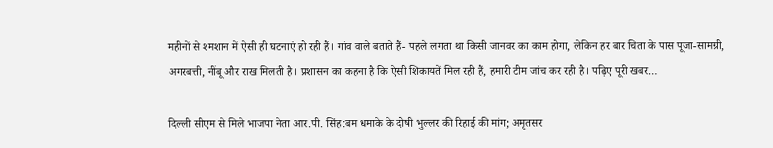महीनों से श्मशान में ऐसी ही घटनाएं हो रही हैं। गांव वाले बताते हैं- पहले लगता था किसी जानवर का काम होगा, लेकिन हर बार चिता के पास पूजा-सामग्री, अगरबत्ती, नींबू और राख मिलती है। प्रशासन का कहना है कि ऐसी शिकायतें मिल रही हैं, हमारी टीम जांच कर रही है। पढ़िए पूरी खबर…

दिल्ली सीएम से मिले भाजपा नेता आर.पी. सिंह:बम धमाके के दोषी भुल्लर की रिहाई की मांग; अमृतसर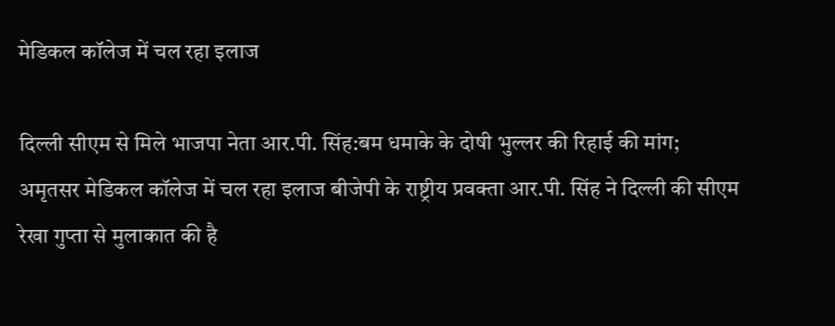मेडिकल कॉलेज में चल रहा इलाज

दिल्ली सीएम से मिले भाजपा नेता आर.पी. सिंह:बम धमाके के दोषी भुल्लर की रिहाई की मांग; अमृतसर मेडिकल कॉलेज में चल रहा इलाज बीजेपी के राष्ट्रीय प्रवक्ता आर.पी. सिंह ने दिल्ली की सीएम रेखा गुप्ता से मुलाकात की है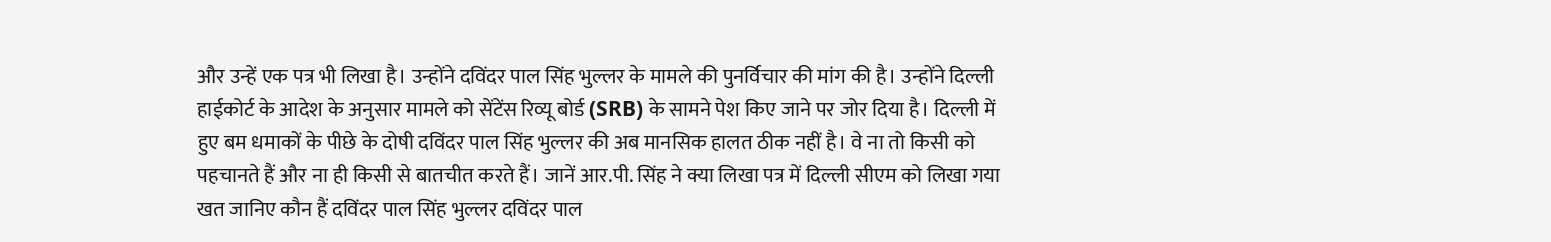और उन्हें एक पत्र भी लिखा है। उन्होंने दविंदर पाल सिंह भुल्लर के मामले की पुनर्विचार की मांग की है। उन्होंने दिल्ली हाईकोर्ट के आदेश के अनुसार मामले को सेंटेंस रिव्यू बोर्ड (SRB) के सामने पेश किए जाने पर जोर दिया है। दिल्ली में हुए बम धमाकों के पीछे के दोषी दविंदर पाल सिंह भुल्लर की अब मानसिक हालत ठीक नहीं है। वे ना तो किसी को पहचानते हैं और ना ही किसी से बातचीत करते हैं। जानें आर.पी. सिंह ने क्या लिखा पत्र में दिल्ली सीएम को लिखा गया खत जानिए कौन हैं दविंदर पाल सिंह भुल्लर दविंदर पाल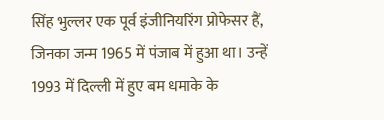सिंह भुल्लर एक पूर्व इंजीनियरिंग प्रोफेसर हैं, जिनका जन्म 1965 में पंजाब में हुआ था। उन्हें 1993 में दिल्ली में हुए बम धमाके के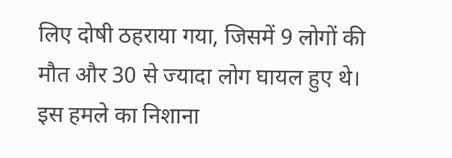लिए दोषी ठहराया गया, जिसमें 9 लोगों की मौत और 30 से ज्यादा लोग घायल हुए थे। इस हमले का निशाना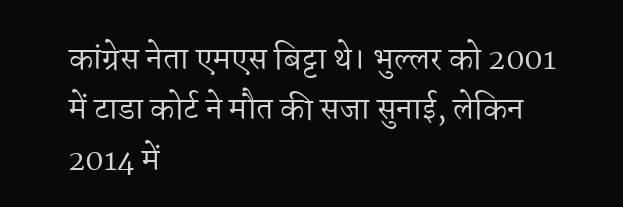कांग्रेस नेता एमएस बिट्टा थे। भुल्लर को 2001 में टाडा कोर्ट ने मौत की सजा सुनाई, लेकिन 2014 में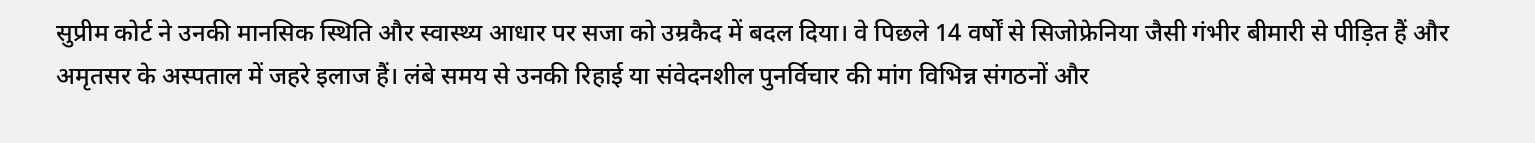सुप्रीम कोर्ट ने उनकी मानसिक स्थिति और स्वास्थ्य आधार पर सजा को उम्रकैद में बदल दिया। वे पिछले 14 वर्षों से सिजोफ्रेनिया जैसी गंभीर बीमारी से पीड़ित हैं और अमृतसर के अस्पताल में जहरे इलाज हैं। लंबे समय से उनकी रिहाई या संवेदनशील पुनर्विचार की मांग विभिन्न संगठनों और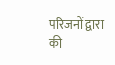परिजनों द्वारा की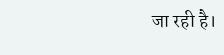जा रही है।